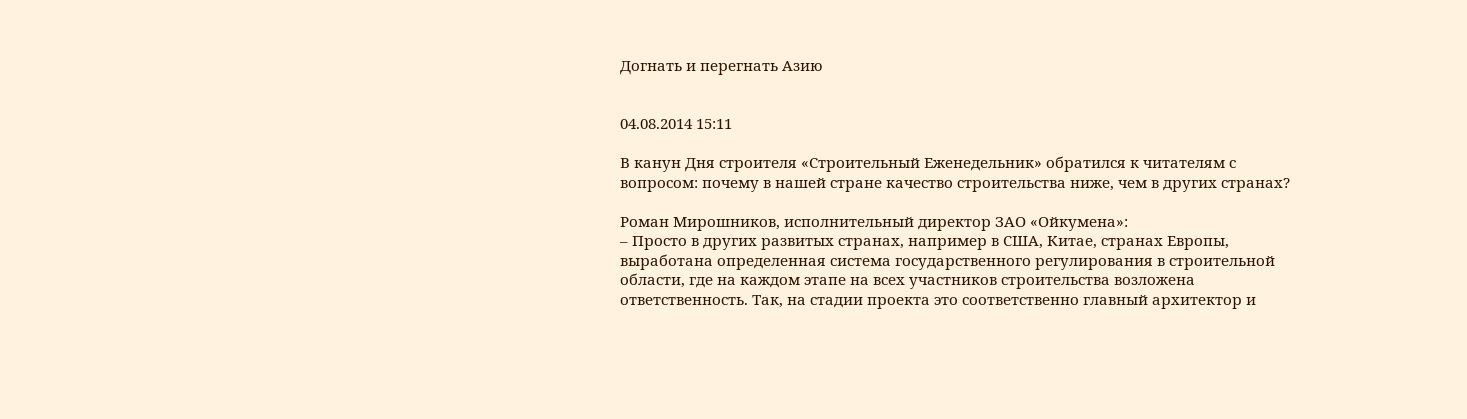Догнать и перегнать Азию


04.08.2014 15:11

В канун Дня строителя «Строительный Еженедельник» обратился к читателям с вопросом: почему в нашей стране качество строительства ниже, чем в других странах?

Роман Мирошников, исполнительный директор ЗАО «Ойкумена»:
– Просто в других развитых странах, например в США, Китае, странах Европы, выработана определенная система государственного регулирования в строительной области, где на каждом этапе на всех участников строительства возложена ответственность. Так, на стадии проекта это соответственно главный архитектор и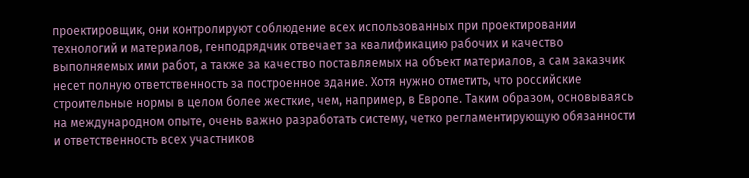проектировщик, они контролируют соблюдение всех использованных при проектировании технологий и материалов, генподрядчик отвечает за квалификацию рабочих и качество выполняемых ими работ, а также за качество поставляемых на объект материалов, а сам заказчик несет полную ответственность за построенное здание. Хотя нужно отметить, что российские строительные нормы в целом более жесткие, чем, например, в Европе. Таким образом, основываясь на международном опыте, очень важно разработать систему, четко регламентирующую обязанности и ответственность всех участников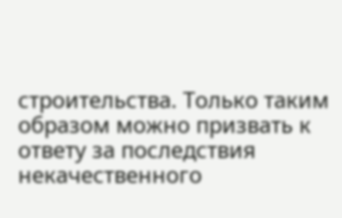строительства. Только таким образом можно призвать к ответу за последствия некачественного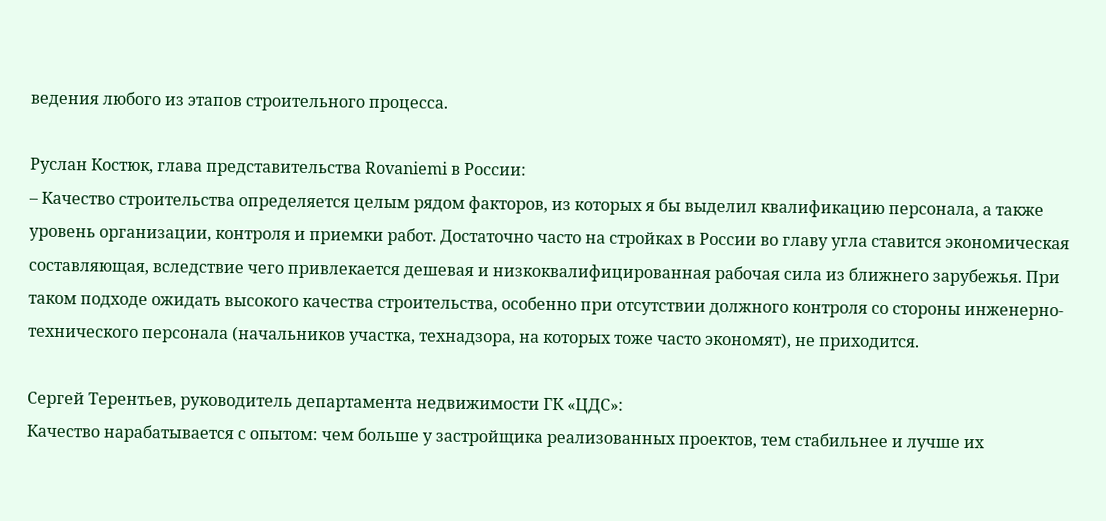ведения любого из этапов строительного процесса.

Руслан Костюк, глава представительства Rovaniemi в России:
– Качество строительства определяется целым рядом факторов, из которых я бы выделил квалификацию персонала, а также уровень организации, контроля и приемки работ. Достаточно часто на стройках в России во главу угла ставится экономическая составляющая, вследствие чего привлекается дешевая и низкоквалифицированная рабочая сила из ближнего зарубежья. При таком подходе ожидать высокого качества строительства, особенно при отсутствии должного контроля со стороны инженерно-технического персонала (начальников участка, технадзора, на которых тоже часто экономят), не приходится.

Сергей Терентьев, руководитель департамента недвижимости ГК «ЦДС»:
Качество нарабатывается с опытом: чем больше у застройщика реализованных проектов, тем стабильнее и лучше их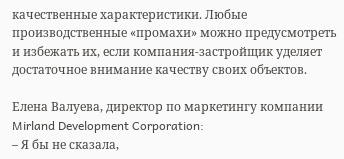качественные характеристики. Любые производственные «промахи» можно предусмотреть и избежать их, если компания-застройщик уделяет достаточное внимание качеству своих объектов.

Елена Валуева, директор по маркетингу компании Mirland Development Corporation:
– Я бы не сказала,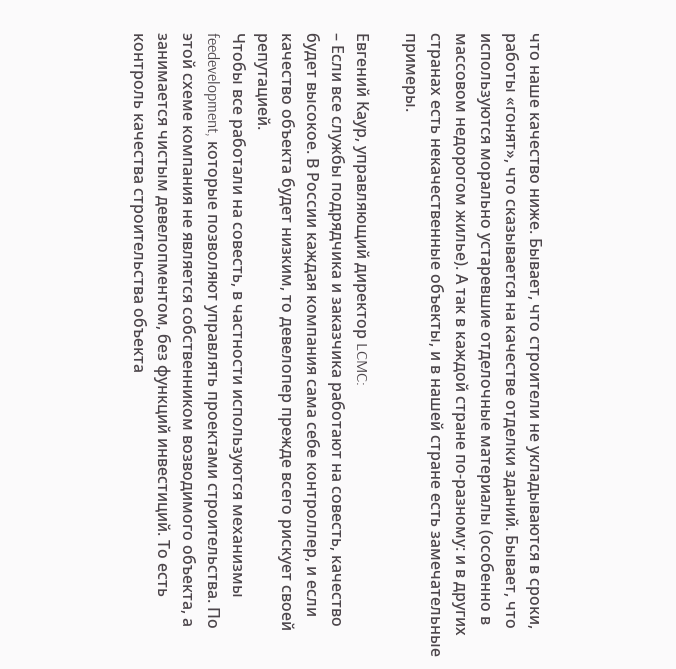что наше качество ниже. Бывает, что строители не укладываются в сроки, работы «гонят», что сказывается на качестве отделки зданий. Бывает, что используются морально устаревшие отделочные материалы (особенно в массовом недорогом жилье). А так в каждой стране по-разному: и в других странах есть некачественные объекты, и в нашей стране есть замечательные примеры.

Евгений Каур, управляющий директор LCMC:
– Если все службы подрядчика и заказчика работают на совесть, качество будет высокое. В России каждая компания сама себе контроллер, и если качество объекта будет низким, то девелопер прежде всего рискует своей репутацией.
Чтобы все работали на совесть, в частности используются механизмы feedevelopment, которые позволяют управлять проектами строительства. По этой схеме компания не является собственником возводимого объекта, а занимается чистым девелопментом, без функций инвестиций. То есть контроль качества строительства объекта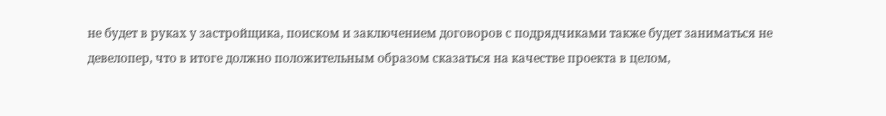не будет в руках у застройщика, поиском и заключением договоров с подрядчиками также будет заниматься не девелопер, что в итоге должно положительным образом сказаться на качестве проекта в целом,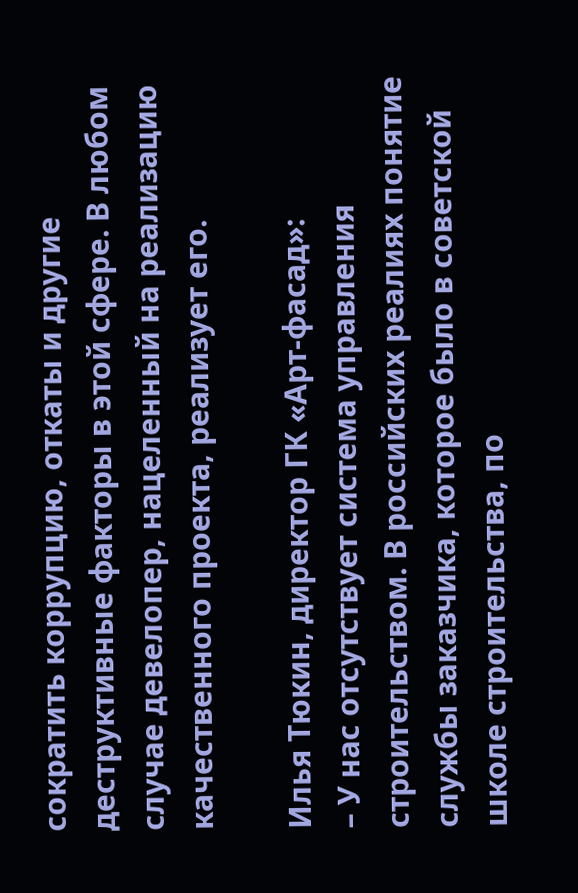сократить коррупцию, откаты и другие деструктивные факторы в этой сфере. В любом случае девелопер, нацеленный на реализацию качественного проекта, реализует его.

Илья Тюкин, директор ГК «Арт-фасад»:
– У нас отсутствует система управления строительством. В российских реалиях понятие службы заказчика, которое было в советской школе строительства, по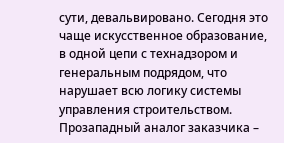сути, девальвировано. Сегодня это чаще искусственное образование, в одной цепи с технадзором и генеральным подрядом, что нарушает всю логику системы управления строительством. Прозападный аналог заказчика –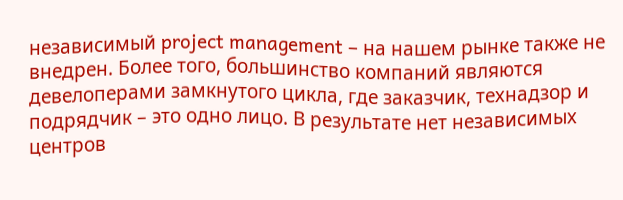независимый project management – на нашем рынке также не внедрен. Более того, большинство компаний являются девелоперами замкнутого цикла, где заказчик, технадзор и подрядчик – это одно лицо. В результате нет независимых центров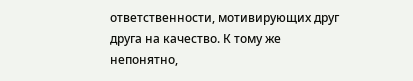ответственности, мотивирующих друг друга на качество. К тому же непонятно,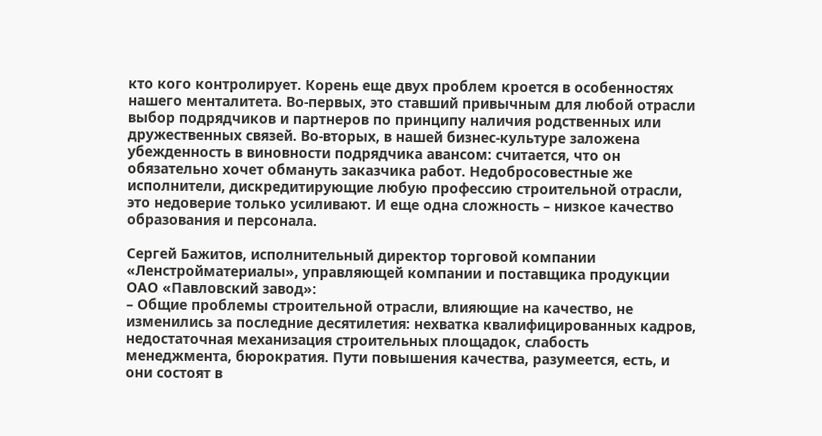кто кого контролирует. Корень еще двух проблем кроется в особенностях нашего менталитета. Во-первых, это ставший привычным для любой отрасли выбор подрядчиков и партнеров по принципу наличия родственных или дружественных связей. Во-вторых, в нашей бизнес-культуре заложена убежденность в виновности подрядчика авансом: считается, что он обязательно хочет обмануть заказчика работ. Недобросовестные же исполнители, дискредитирующие любую профессию строительной отрасли, это недоверие только усиливают. И еще одна сложность – низкое качество образования и персонала.

Сергей Бажитов, исполнительный директор торговой компании «Ленстройматериалы», управляющей компании и поставщика продукции ОАО «Павловский завод»:
– Общие проблемы строительной отрасли, влияющие на качество, не изменились за последние десятилетия: нехватка квалифицированных кадров, недостаточная механизация строительных площадок, слабость менеджмента, бюрократия. Пути повышения качества, разумеется, есть, и они состоят в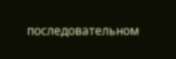последовательном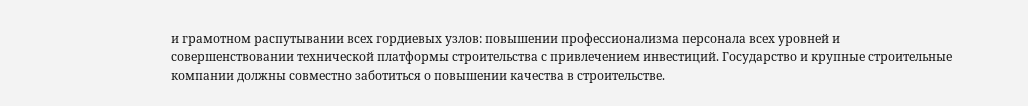и грамотном распутывании всех гордиевых узлов: повышении профессионализма персонала всех уровней и совершенствовании технической платформы строительства с привлечением инвестиций. Государство и крупные строительные компании должны совместно заботиться о повышении качества в строительстве.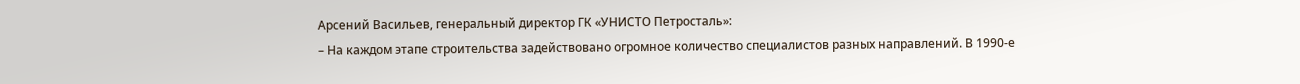Арсений Васильев, генеральный директор ГК «УНИСТО Петросталь»:
– На каждом этапе строительства задействовано огромное количество специалистов разных направлений. В 1990-е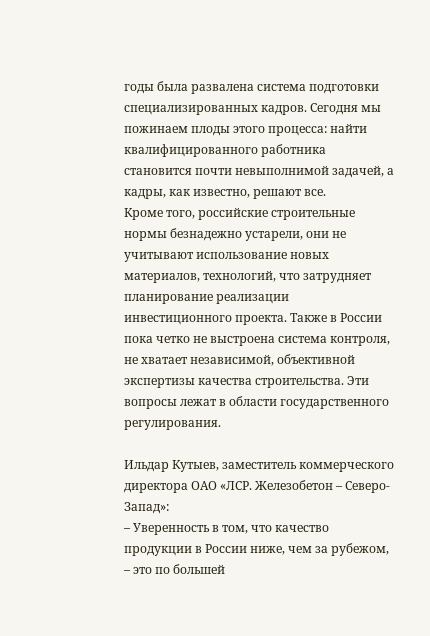годы была развалена система подготовки специализированных кадров. Сегодня мы пожинаем плоды этого процесса: найти квалифицированного работника становится почти невыполнимой задачей, а кадры, как известно, решают все.
Кроме того, российские строительные нормы безнадежно устарели, они не учитывают использование новых материалов, технологий, что затрудняет планирование реализации инвестиционного проекта. Также в России пока четко не выстроена система контроля, не хватает независимой, объективной экспертизы качества строительства. Эти вопросы лежат в области государственного регулирования.

Ильдар Кутыев, заместитель коммерческого директора ОАО «ЛСР. Железобетон – Северо-Запад»:
– Уверенность в том, что качество продукции в России ниже, чем за рубежом, – это по большей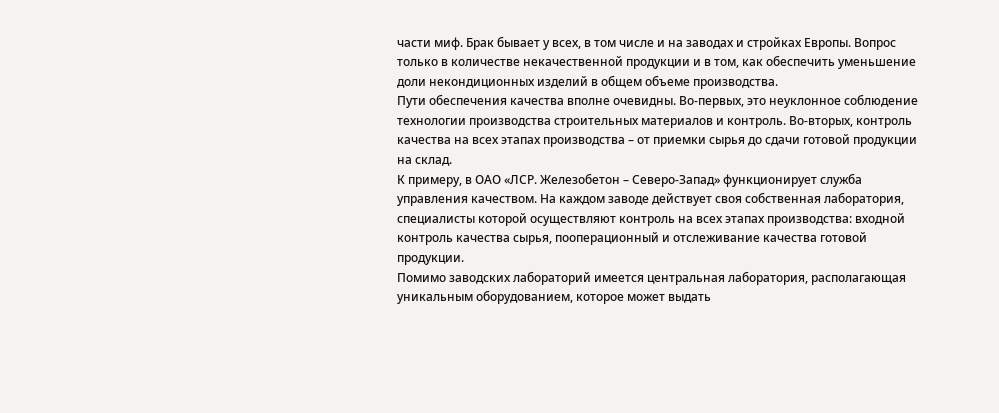части миф. Брак бывает у всех, в том числе и на заводах и стройках Европы. Вопрос только в количестве некачественной продукции и в том, как обеспечить уменьшение доли некондиционных изделий в общем объеме производства.
Пути обеспечения качества вполне очевидны. Во-первых, это неуклонное соблюдение технологии производства строительных материалов и контроль. Во-вторых, контроль качества на всех этапах производства – от приемки сырья до сдачи готовой продукции на склад.
К примеру, в ОАО «ЛСР. Железобетон – Северо-Запад» функционирует служба управления качеством. На каждом заводе действует своя собственная лаборатория, специалисты которой осуществляют контроль на всех этапах производства: входной контроль качества сырья, пооперационный и отслеживание качества готовой продукции.
Помимо заводских лабораторий имеется центральная лаборатория, располагающая уникальным оборудованием, которое может выдать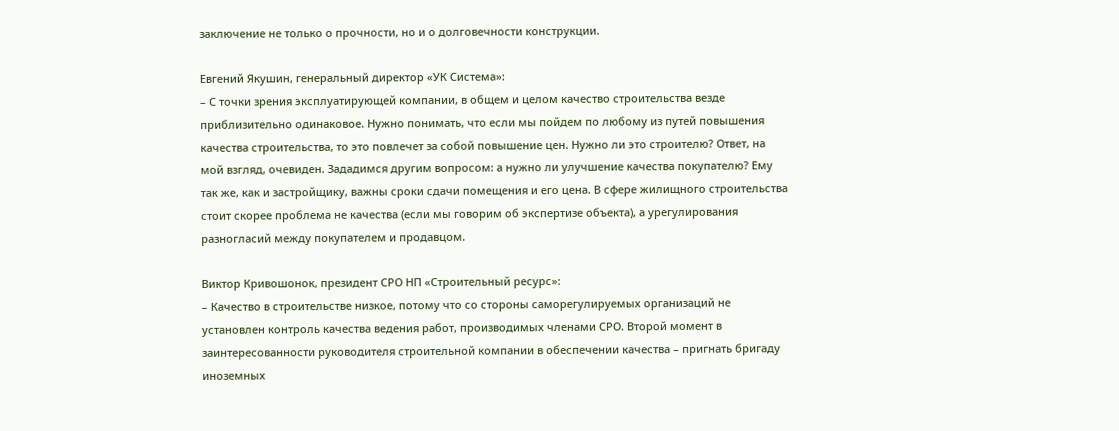заключение не только о прочности, но и о долговечности конструкции.

Евгений Якушин, генеральный директор «УК Система»:
– С точки зрения эксплуатирующей компании, в общем и целом качество строительства везде приблизительно одинаковое. Нужно понимать, что если мы пойдем по любому из путей повышения качества строительства, то это повлечет за собой повышение цен. Нужно ли это строителю? Ответ, на мой взгляд, очевиден. Зададимся другим вопросом: а нужно ли улучшение качества покупателю? Ему так же, как и застройщику, важны сроки сдачи помещения и его цена. В сфере жилищного строительства стоит скорее проблема не качества (если мы говорим об экспертизе объекта), а урегулирования разногласий между покупателем и продавцом.

Виктор Кривошонок, президент СРО НП «Строительный ресурс»:
– Качество в строительстве низкое, потому что со стороны саморегулируемых организаций не установлен контроль качества ведения работ, производимых членами СРО. Второй момент в заинтересованности руководителя строительной компании в обеспечении качества – пригнать бригаду иноземных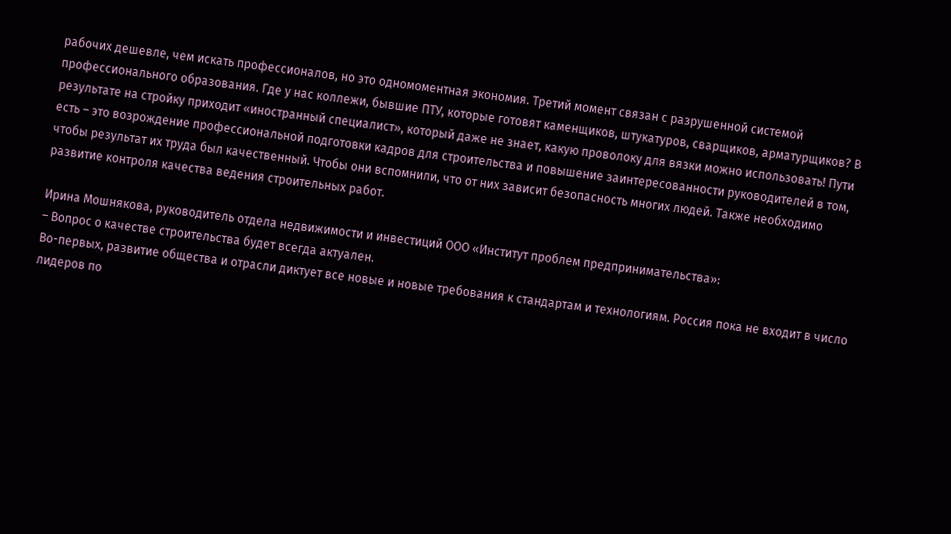рабочих дешевле, чем искать профессионалов, но это одномоментная экономия. Третий момент связан с разрушенной системой профессионального образования. Где у нас коллежи, бывшие ПТУ, которые готовят каменщиков, штукатуров, сварщиков, арматурщиков? В результате на стройку приходит «иностранный специалист», который даже не знает, какую проволоку для вязки можно использовать! Пути есть – это возрождение профессиональной подготовки кадров для строительства и повышение заинтересованности руководителей в том, чтобы результат их труда был качественный. Чтобы они вспомнили, что от них зависит безопасность многих людей. Также необходимо развитие контроля качества ведения строительных работ.

Ирина Мошнякова, руководитель отдела недвижимости и инвестиций ООО «Институт проблем предпринимательства»:
– Вопрос о качестве строительства будет всегда актуален.
Во-первых, развитие общества и отрасли диктует все новые и новые требования к стандартам и технологиям. Россия пока не входит в число лидеров по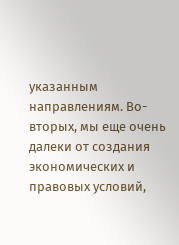указанным направлениям. Во-вторых, мы еще очень далеки от создания экономических и правовых условий,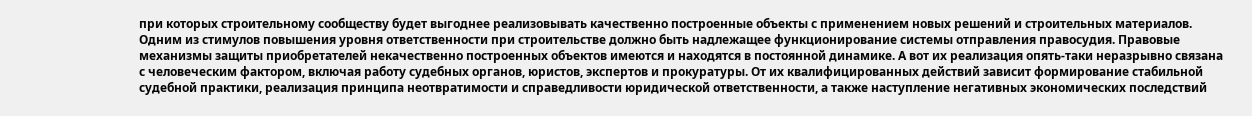при которых строительному сообществу будет выгоднее реализовывать качественно построенные объекты с применением новых решений и строительных материалов.
Одним из стимулов повышения уровня ответственности при строительстве должно быть надлежащее функционирование системы отправления правосудия. Правовые механизмы защиты приобретателей некачественно построенных объектов имеются и находятся в постоянной динамике. А вот их реализация опять-таки неразрывно связана с человеческим фактором, включая работу судебных органов, юристов, экспертов и прокуратуры. От их квалифицированных действий зависит формирование стабильной судебной практики, реализация принципа неотвратимости и справедливости юридической ответственности, а также наступление негативных экономических последствий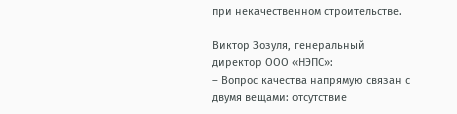при некачественном строительстве.

Виктор Зозуля, генеральный директор ООО «НЭПС»:
– Вопрос качества напрямую связан с двумя вещами: отсутствие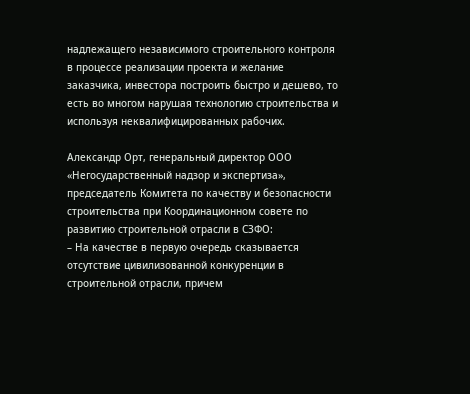надлежащего независимого строительного контроля в процессе реализации проекта и желание заказчика, инвестора построить быстро и дешево, то есть во многом нарушая технологию строительства и используя неквалифицированных рабочих.

Александр Орт, генеральный директор ООО «Негосударственный надзор и экспертиза», председатель Комитета по качеству и безопасности строительства при Координационном совете по развитию строительной отрасли в СЗФО:
– На качестве в первую очередь сказывается отсутствие цивилизованной конкуренции в строительной отрасли, причем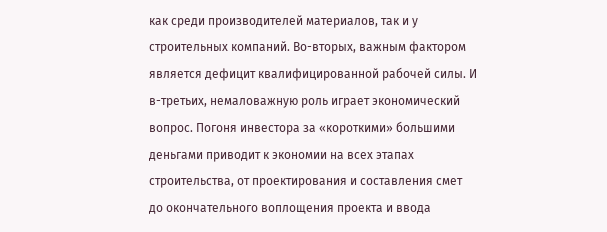как среди производителей материалов, так и у строительных компаний. Во-вторых, важным фактором является дефицит квалифицированной рабочей силы. И в-третьих, немаловажную роль играет экономический вопрос. Погоня инвестора за «короткими» большими деньгами приводит к экономии на всех этапах строительства, от проектирования и составления смет до окончательного воплощения проекта и ввода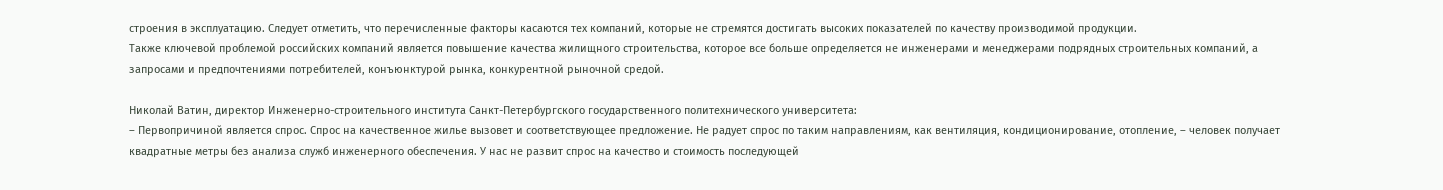строения в эксплуатацию. Следует отметить, что перечисленные факторы касаются тех компаний, которые не стремятся достигать высоких показателей по качеству производимой продукции.
Также ключевой проблемой российских компаний является повышение качества жилищного строительства, которое все больше определяется не инженерами и менеджерами подрядных строительных компаний, а запросами и предпочтениями потребителей, конъюнктурой рынка, конкурентной рыночной средой.

Николай Ватин, директор Инженерно-строительного института Санкт-Петербургского государственного политехнического университета:
– Первопричиной является спрос. Спрос на качественное жилье вызовет и соответствующее предложение. Не радует спрос по таким направлениям, как вентиляция, кондиционирование, отопление, – человек получает квадратные метры без анализа служб инженерного обеспечения. У нас не развит спрос на качество и стоимость последующей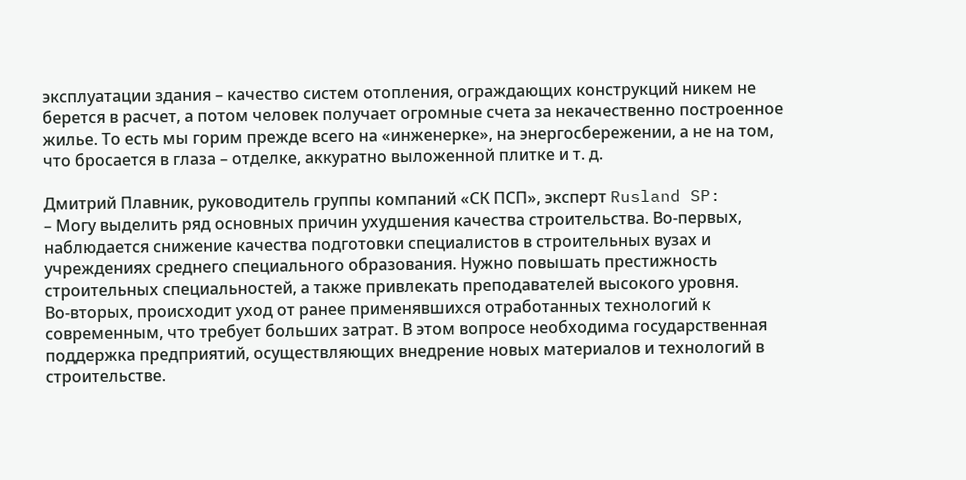эксплуатации здания – качество систем отопления, ограждающих конструкций никем не берется в расчет, а потом человек получает огромные счета за некачественно построенное жилье. То есть мы горим прежде всего на «инженерке», на энергосбережении, а не на том, что бросается в глаза – отделке, аккуратно выложенной плитке и т. д.

Дмитрий Плавник, руководитель группы компаний «СК ПСП», эксперт Rusland SP:
– Могу выделить ряд основных причин ухудшения качества строительства. Во-первых, наблюдается снижение качества подготовки специалистов в строительных вузах и учреждениях среднего специального образования. Нужно повышать престижность строительных специальностей, а также привлекать преподавателей высокого уровня.
Во-вторых, происходит уход от ранее применявшихся отработанных технологий к современным, что требует больших затрат. В этом вопросе необходима государственная поддержка предприятий, осуществляющих внедрение новых материалов и технологий в строительстве.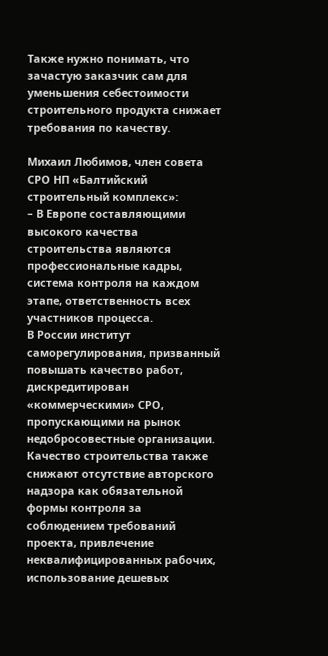Также нужно понимать, что зачастую заказчик сам для уменьшения себестоимости строительного продукта снижает требования по качеству.

Михаил Любимов, член совета СРО НП «Балтийский строительный комплекс»:
– В Европе составляющими высокого качества строительства являются профессиональные кадры, система контроля на каждом этапе, ответственность всех участников процесса.
В России институт саморегулирования, призванный повышать качество работ, дискредитирован «коммерческими» СРО, пропускающими на рынок недобросовестные организации. Качество строительства также снижают отсутствие авторского надзора как обязательной формы контроля за соблюдением требований проекта, привлечение неквалифицированных рабочих, использование дешевых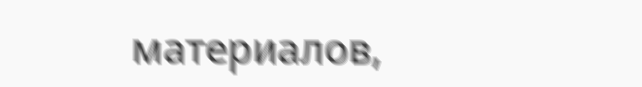материалов,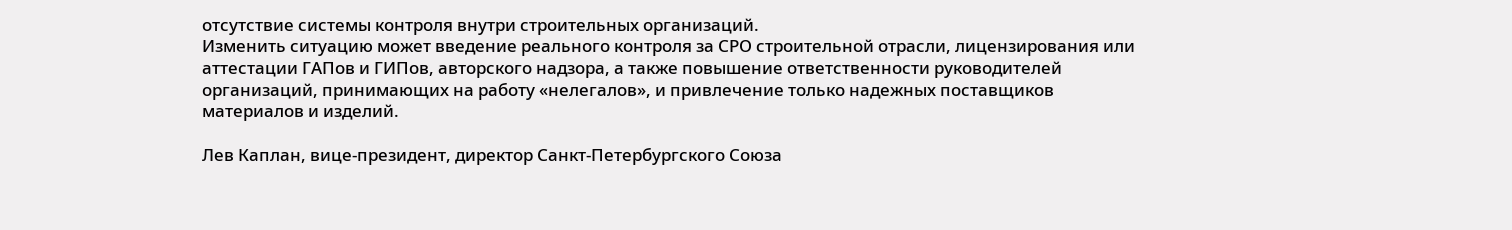отсутствие системы контроля внутри строительных организаций.
Изменить ситуацию может введение реального контроля за СРО строительной отрасли, лицензирования или аттестации ГАПов и ГИПов, авторского надзора, а также повышение ответственности руководителей организаций, принимающих на работу «нелегалов», и привлечение только надежных поставщиков материалов и изделий.

Лев Каплан, вице-президент, директор Санкт-Петербургского Союза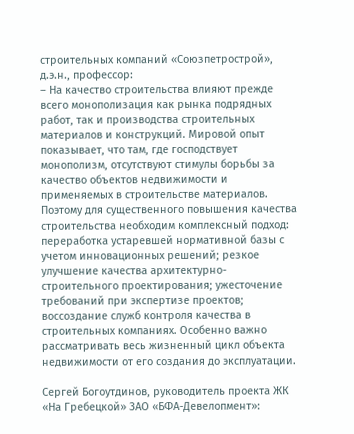строительных компаний «Союзпетрострой», д.э.н., профессор:
– На качество строительства влияют прежде всего монополизация как рынка подрядных работ, так и производства строительных материалов и конструкций. Мировой опыт показывает, что там, где господствует монополизм, отсутствуют стимулы борьбы за качество объектов недвижимости и применяемых в строительстве материалов. Поэтому для существенного повышения качества строительства необходим комплексный подход: переработка устаревшей нормативной базы с учетом инновационных решений; резкое улучшение качества архитектурно-строительного проектирования; ужесточение требований при экспертизе проектов; воссоздание служб контроля качества в строительных компаниях. Особенно важно рассматривать весь жизненный цикл объекта недвижимости от его создания до эксплуатации.

Сергей Богоутдинов, руководитель проекта ЖК «На Гребецкой» ЗАО «БФА-Девелопмент»: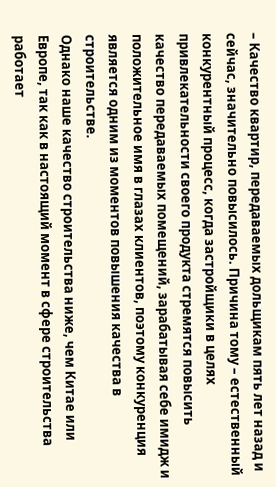– Качество квартир, передаваемых дольщикам пять лет назад и сейчас, значительно повысилось. Причина тому – естественный конкурентный процесс, когда застройщики в целях привлекательности своего продукта стремятся повысить качество передаваемых помещений, зарабатывая себе имидж и положительное имя в глазах клиентов, поэтому конкуренция является одним из моментов повышения качества в строительстве.
Однако наше качество строительства ниже, чем Китае или Европе, так как в настоящий момент в сфере строительства работает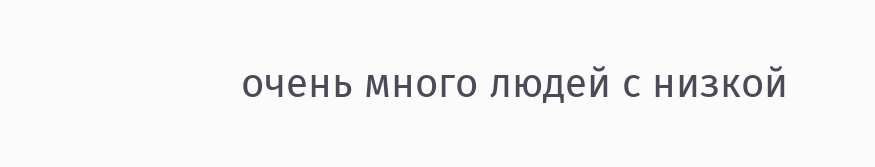очень много людей с низкой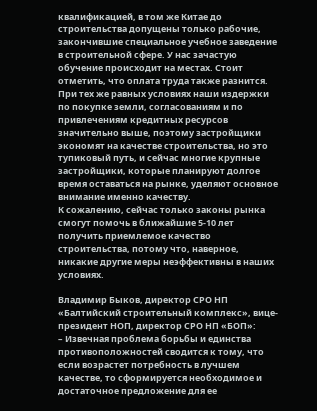квалификацией, в том же Китае до строительства допущены только рабочие, закончившие специальное учебное заведение в строительной сфере. У нас зачастую обучение происходит на местах. Стоит отметить, что оплата труда также разнится.
При тех же равных условиях наши издержки по покупке земли, согласованиям и по привлечениям кредитных ресурсов значительно выше, поэтому застройщики экономят на качестве строительства, но это тупиковый путь, и сейчас многие крупные застройщики, которые планируют долгое время оставаться на рынке, уделяют основное внимание именно качеству.
К сожалению, сейчас только законы рынка смогут помочь в ближайшие 5-10 лет получить приемлемое качество строительства, потому что, наверное, никакие другие меры неэффективны в наших условиях.

Владимир Быков, директор СРО НП «Балтийский строительный комплекс», вице-президент НОП, директор СРО НП «БОП»:
– Извечная проблема борьбы и единства противоположностей сводится к тому, что если возрастет потребность в лучшем качестве, то сформируется необходимое и достаточное предложение для ее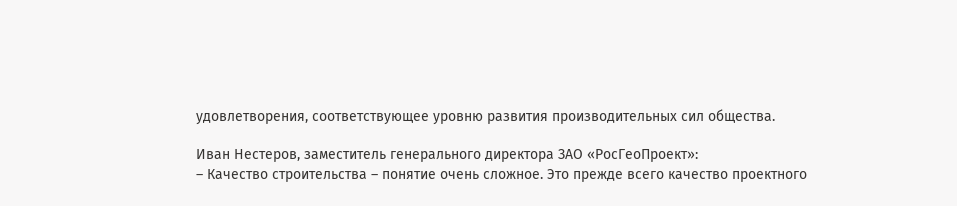удовлетворения, соответствующее уровню развития производительных сил общества.

Иван Нестеров, заместитель генерального директора ЗАО «РосГеоПроект»:
– Качество строительства – понятие очень сложное. Это прежде всего качество проектного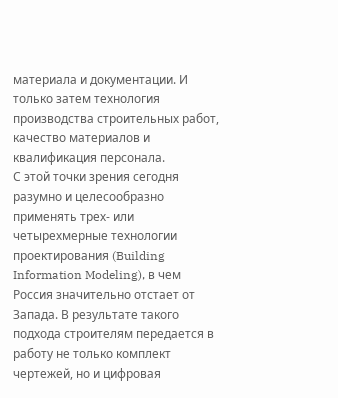материала и документации. И только затем технология производства строительных работ, качество материалов и квалификация персонала.
С этой точки зрения сегодня разумно и целесообразно применять трех- или четырехмерные технологии проектирования (Building Information Modeling), в чем Россия значительно отстает от Запада. В результате такого подхода строителям передается в работу не только комплект чертежей, но и цифровая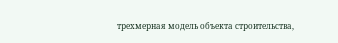трехмерная модель объекта строительства,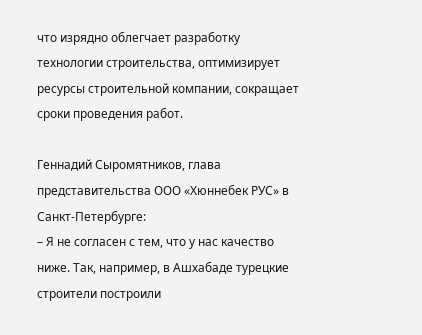что изрядно облегчает разработку технологии строительства, оптимизирует ресурсы строительной компании, сокращает сроки проведения работ.

Геннадий Сыромятников, глава представительства ООО «Хюннебек РУС» в Санкт-Петербурге:
– Я не согласен с тем, что у нас качество ниже. Так, например, в Ашхабаде турецкие строители построили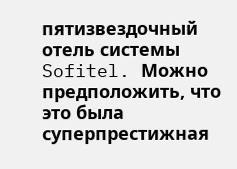пятизвездочный отель системы Sofitel. Можно предположить, что это была суперпрестижная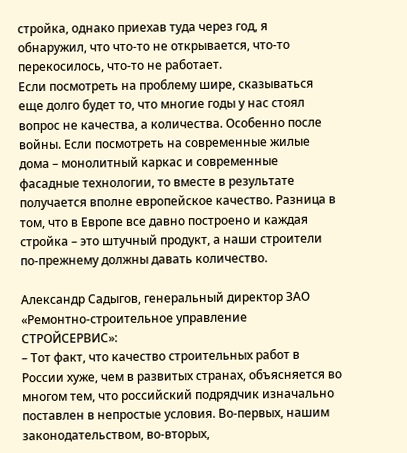стройка, однако приехав туда через год, я обнаружил, что что-то не открывается, что-то перекосилось, что-то не работает.
Если посмотреть на проблему шире, сказываться еще долго будет то, что многие годы у нас стоял вопрос не качества, а количества. Особенно после войны. Если посмотреть на современные жилые дома – монолитный каркас и современные фасадные технологии, то вместе в результате получается вполне европейское качество. Разница в том, что в Европе все давно построено и каждая стройка – это штучный продукт, а наши строители по-прежнему должны давать количество.

Александр Садыгов, генеральный директор ЗАО «Ремонтно-строительное управление СТРОЙСЕРВИС»:
– Тот факт, что качество строительных работ в России хуже, чем в развитых странах, объясняется во многом тем, что российский подрядчик изначально поставлен в непростые условия. Во-первых, нашим законодательством, во-вторых,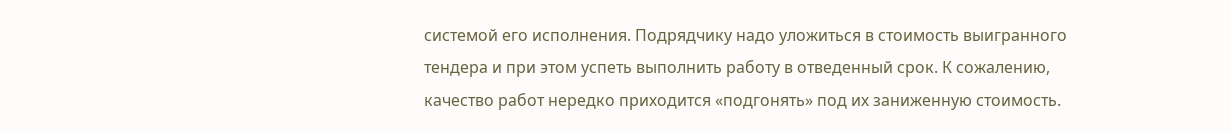системой его исполнения. Подрядчику надо уложиться в стоимость выигранного тендера и при этом успеть выполнить работу в отведенный срок. К сожалению, качество работ нередко приходится «подгонять» под их заниженную стоимость.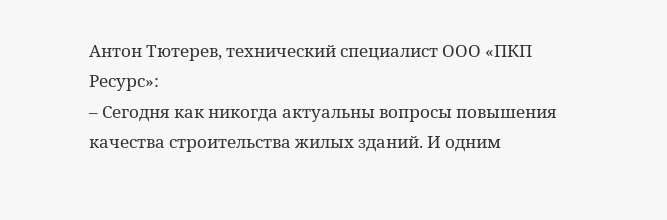Антон Тютерев, технический специалист ООО «ПКП Ресурс»:
– Сегодня как никогда актуальны вопросы повышения качества строительства жилых зданий. И одним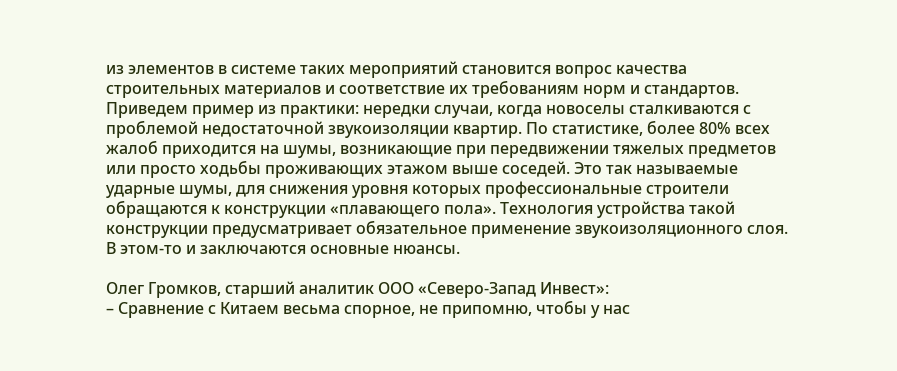из элементов в системе таких мероприятий становится вопрос качества строительных материалов и соответствие их требованиям норм и стандартов. Приведем пример из практики: нередки случаи, когда новоселы сталкиваются с проблемой недостаточной звукоизоляции квартир. По статистике, более 80% всех жалоб приходится на шумы, возникающие при передвижении тяжелых предметов или просто ходьбы проживающих этажом выше соседей. Это так называемые ударные шумы, для снижения уровня которых профессиональные строители обращаются к конструкции «плавающего пола». Технология устройства такой конструкции предусматривает обязательное применение звукоизоляционного слоя. В этом-то и заключаются основные нюансы.

Олег Громков, старший аналитик ООО «Северо-Запад Инвест»:
– Сравнение с Китаем весьма спорное, не припомню, чтобы у нас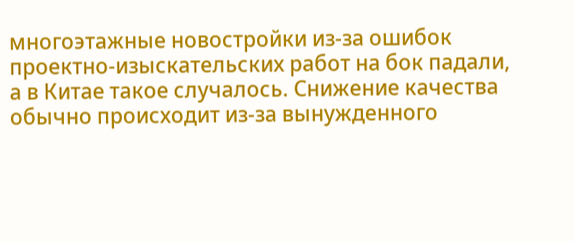многоэтажные новостройки из-за ошибок проектно-изыскательских работ на бок падали, а в Китае такое случалось. Снижение качества обычно происходит из-за вынужденного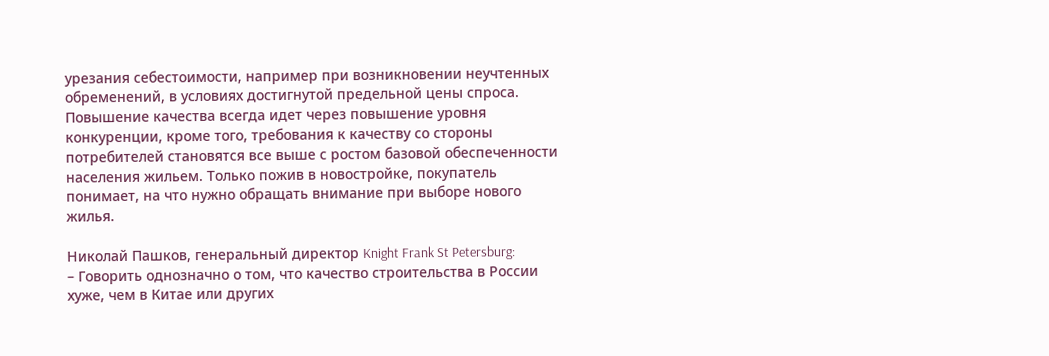урезания себестоимости, например при возникновении неучтенных обременений, в условиях достигнутой предельной цены спроса. Повышение качества всегда идет через повышение уровня конкуренции, кроме того, требования к качеству со стороны потребителей становятся все выше с ростом базовой обеспеченности населения жильем. Только пожив в новостройке, покупатель понимает, на что нужно обращать внимание при выборе нового жилья.

Николай Пашков, генеральный директор Knight Frank St Petersburg:
– Говорить однозначно о том, что качество строительства в России хуже, чем в Китае или других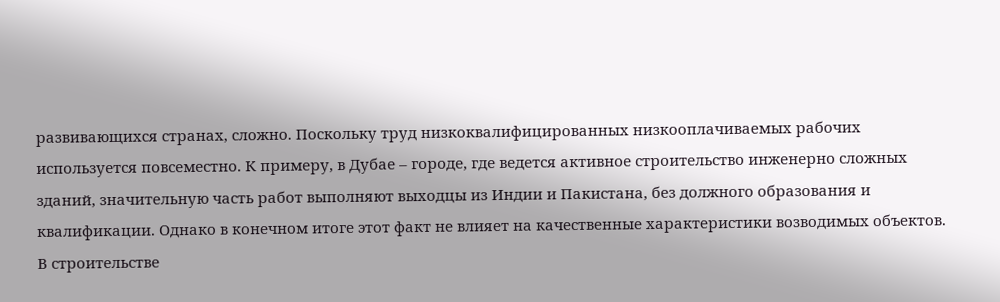развивающихся странах, сложно. Поскольку труд низкоквалифицированных низкооплачиваемых рабочих используется повсеместно. К примеру, в Дубае – городе, где ведется активное строительство инженерно сложных зданий, значительную часть работ выполняют выходцы из Индии и Пакистана, без должного образования и квалификации. Однако в конечном итоге этот факт не влияет на качественные характеристики возводимых объектов.
В строительстве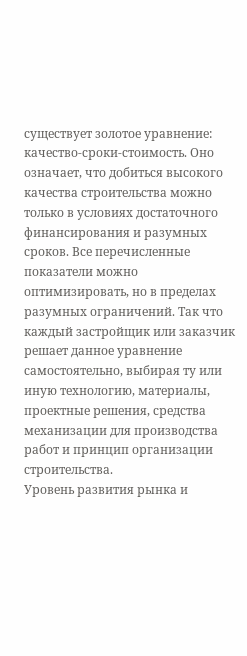существует золотое уравнение: качество-сроки-стоимость. Оно означает, что добиться высокого качества строительства можно только в условиях достаточного финансирования и разумных сроков. Все перечисленные показатели можно оптимизировать, но в пределах разумных ограничений. Так что каждый застройщик или заказчик решает данное уравнение самостоятельно, выбирая ту или иную технологию, материалы, проектные решения, средства механизации для производства работ и принцип организации строительства.
Уровень развития рынка и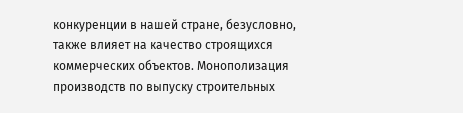конкуренции в нашей стране, безусловно, также влияет на качество строящихся коммерческих объектов. Монополизация производств по выпуску строительных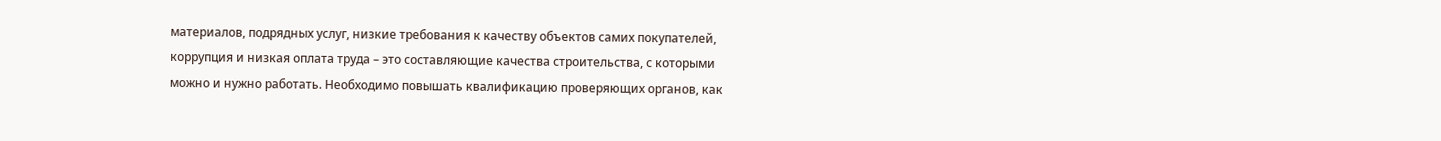материалов, подрядных услуг, низкие требования к качеству объектов самих покупателей, коррупция и низкая оплата труда – это составляющие качества строительства, с которыми можно и нужно работать. Необходимо повышать квалификацию проверяющих органов, как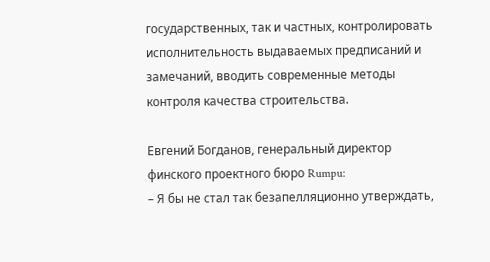государственных, так и частных, контролировать исполнительность выдаваемых предписаний и замечаний, вводить современные методы контроля качества строительства.

Евгений Богданов, генеральный директор финского проектного бюро Rumpu:
– Я бы не стал так безапелляционно утверждать,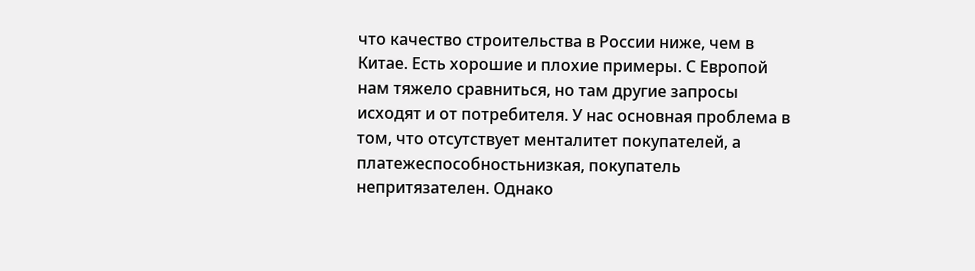что качество строительства в России ниже, чем в Китае. Есть хорошие и плохие примеры. С Европой нам тяжело сравниться, но там другие запросы исходят и от потребителя. У нас основная проблема в том, что отсутствует менталитет покупателей, а платежеспособностьнизкая, покупатель непритязателен. Однако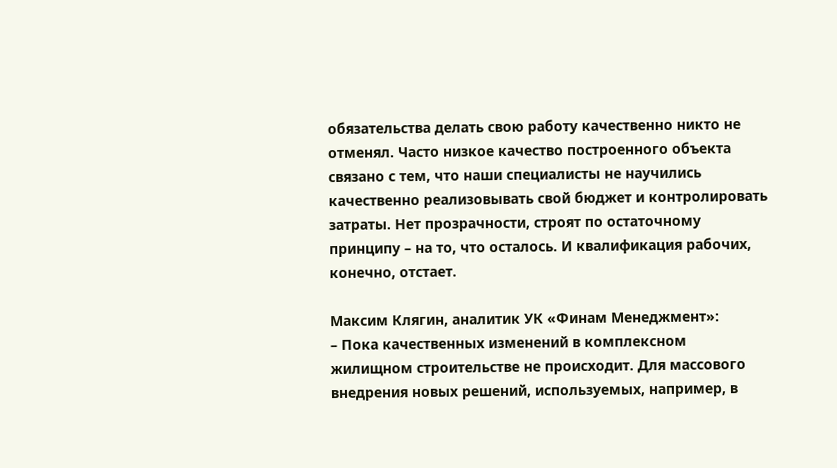обязательства делать свою работу качественно никто не отменял. Часто низкое качество построенного объекта связано с тем, что наши специалисты не научились качественно реализовывать свой бюджет и контролировать затраты. Нет прозрачности, строят по остаточному принципу – на то, что осталось. И квалификация рабочих, конечно, отстает.

Максим Клягин, аналитик УК «Финам Менеджмент»:
– Пока качественных изменений в комплексном жилищном строительстве не происходит. Для массового внедрения новых решений, используемых, например, в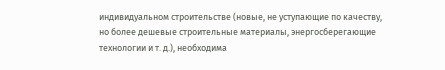индивидуальном строительстве (новые, не уступающие по качеству, но более дешевые строительные материалы, энергосберегающие технологии и т. д.), необходима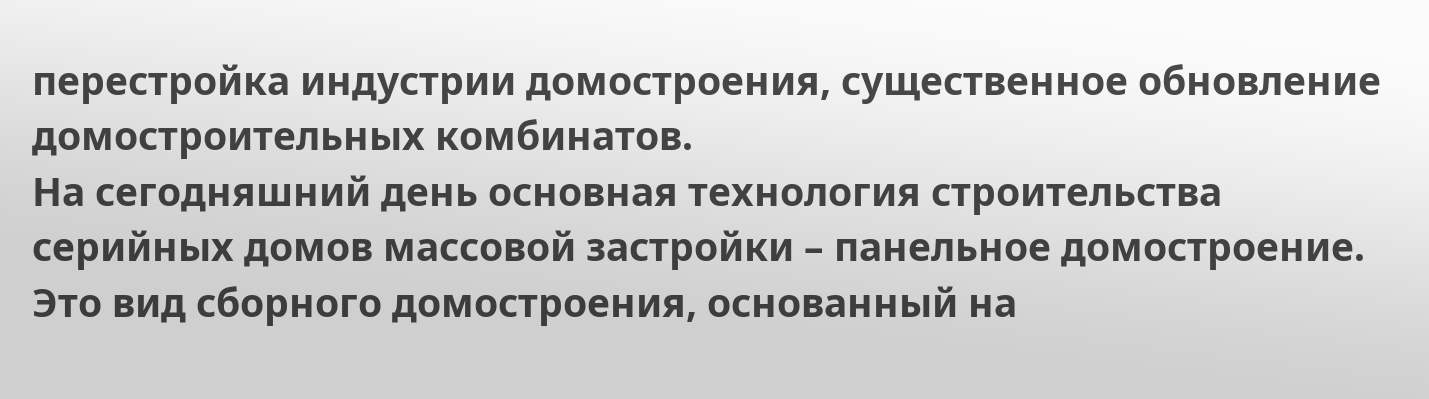перестройка индустрии домостроения, существенное обновление домостроительных комбинатов.
На сегодняшний день основная технология строительства серийных домов массовой застройки – панельное домостроение. Это вид сборного домостроения, основанный на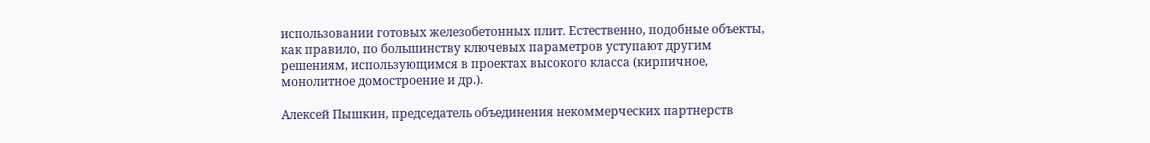использовании готовых железобетонных плит. Естественно, подобные объекты, как правило, по большинству ключевых параметров уступают другим решениям, использующимся в проектах высокого класса (кирпичное, монолитное домостроение и др.).

Алексей Пышкин, председатель объединения некоммерческих партнерств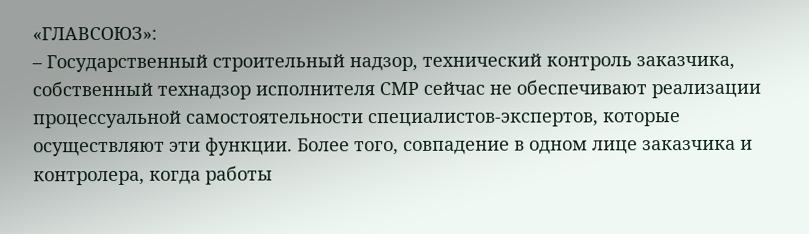«ГЛАВСОЮЗ»:
– Государственный строительный надзор, технический контроль заказчика, собственный технадзор исполнителя СМР сейчас не обеспечивают реализации процессуальной самостоятельности специалистов-экспертов, которые осуществляют эти функции. Более того, совпадение в одном лице заказчика и контролера, когда работы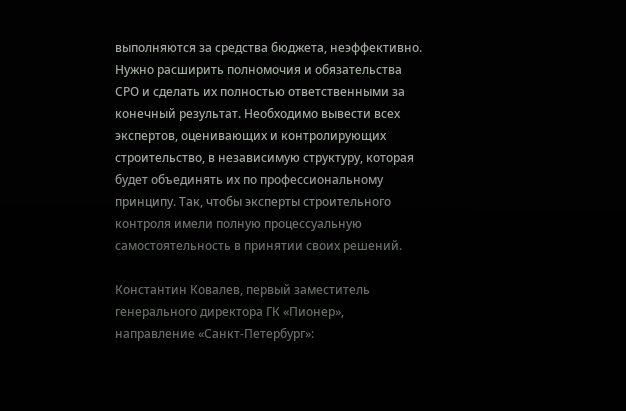выполняются за средства бюджета, неэффективно. Нужно расширить полномочия и обязательства СРО и сделать их полностью ответственными за конечный результат. Необходимо вывести всех экспертов, оценивающих и контролирующих строительство, в независимую структуру, которая будет объединять их по профессиональному принципу. Так, чтобы эксперты строительного контроля имели полную процессуальную самостоятельность в принятии своих решений.

Константин Ковалев, первый заместитель генерального директора ГК «Пионер», направление «Санкт-Петербург»: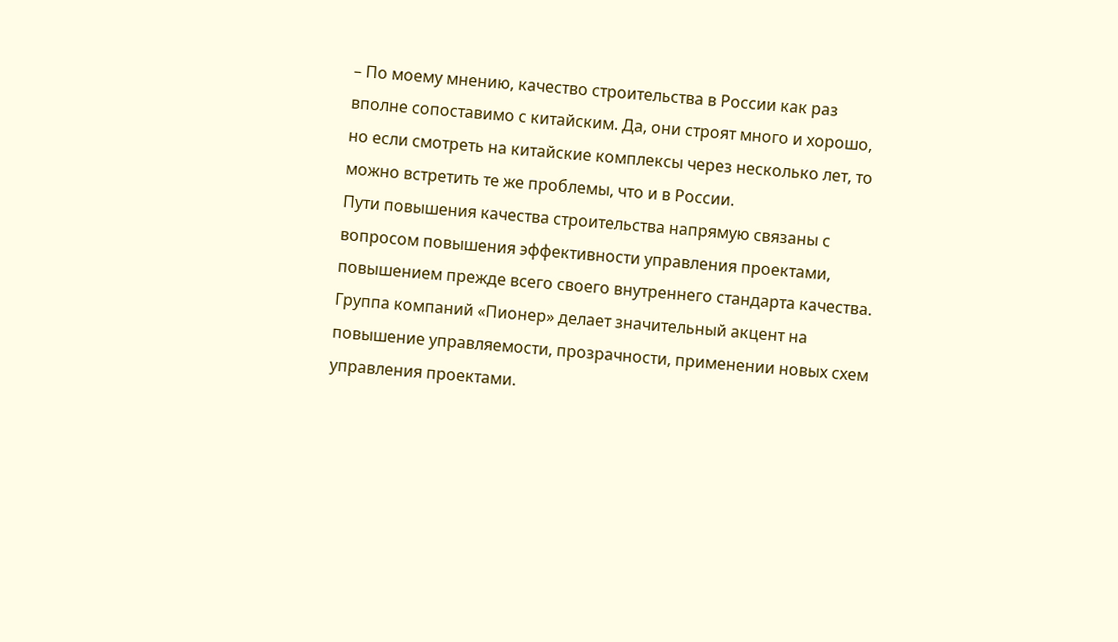– По моему мнению, качество строительства в России как раз вполне сопоставимо с китайским. Да, они строят много и хорошо, но если смотреть на китайские комплексы через несколько лет, то можно встретить те же проблемы, что и в России.
Пути повышения качества строительства напрямую связаны с вопросом повышения эффективности управления проектами, повышением прежде всего своего внутреннего стандарта качества. Группа компаний «Пионер» делает значительный акцент на повышение управляемости, прозрачности, применении новых схем управления проектами.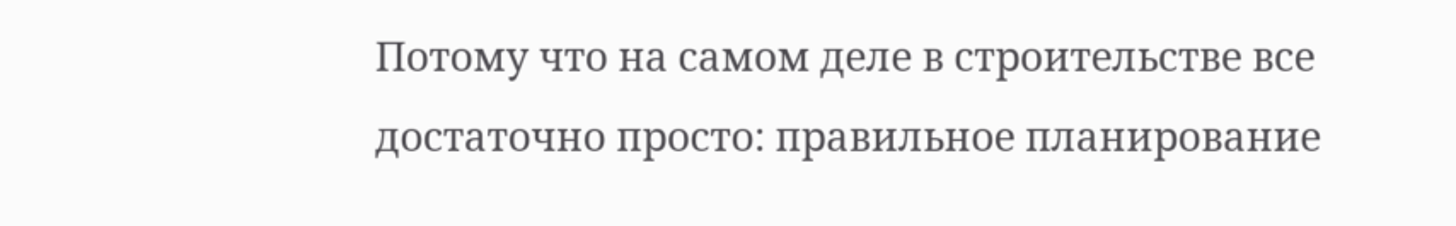Потому что на самом деле в строительстве все достаточно просто: правильное планирование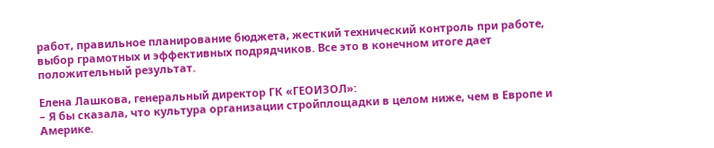работ, правильное планирование бюджета, жесткий технический контроль при работе, выбор грамотных и эффективных подрядчиков. Все это в конечном итоге дает положительный результат.

Елена Лашкова, генеральный директор ГК «ГЕОИЗОЛ»:
– Я бы сказала, что культура организации стройплощадки в целом ниже, чем в Европе и Америке.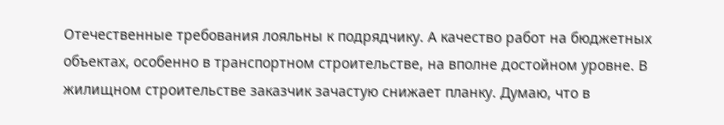Отечественные требования лояльны к подрядчику. А качество работ на бюджетных объектах, особенно в транспортном строительстве, на вполне достойном уровне. В жилищном строительстве заказчик зачастую снижает планку. Думаю, что в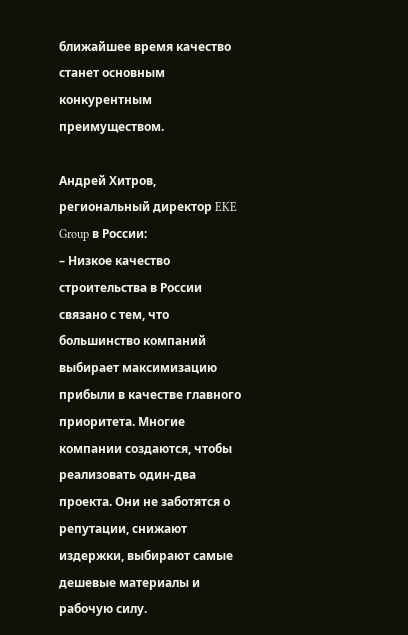ближайшее время качество станет основным конкурентным преимуществом.

Андрей Хитров, региональный директор EKE Group в России:
– Низкое качество строительства в России связано с тем, что большинство компаний выбирает максимизацию прибыли в качестве главного приоритета. Многие компании создаются, чтобы реализовать один-два проекта. Они не заботятся о репутации, снижают издержки, выбирают самые дешевые материалы и рабочую силу.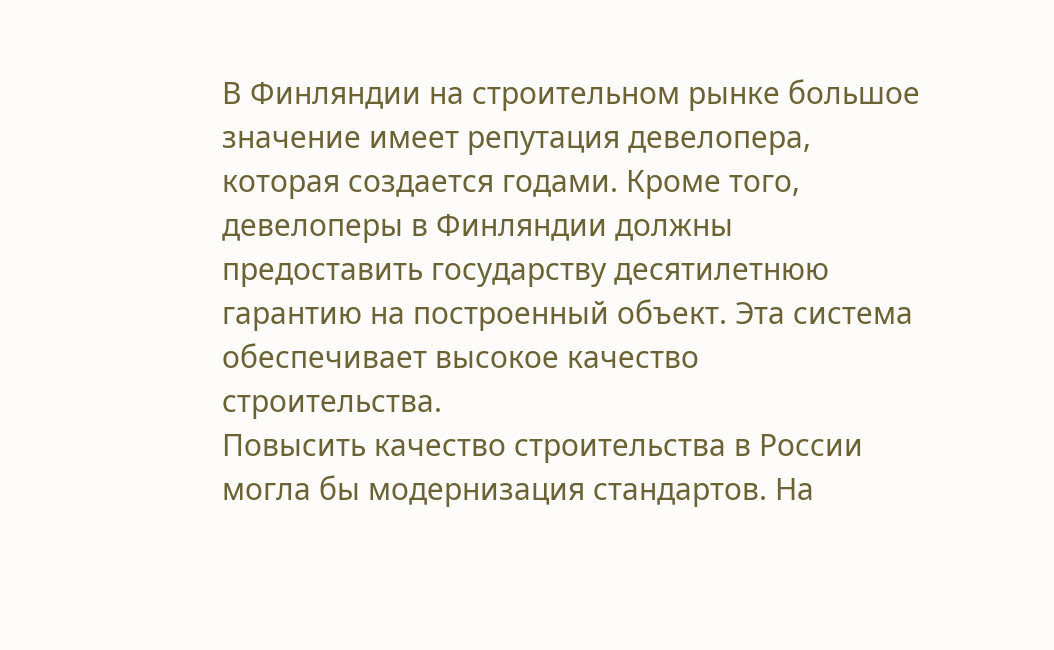В Финляндии на строительном рынке большое значение имеет репутация девелопера, которая создается годами. Кроме того, девелоперы в Финляндии должны предоставить государству десятилетнюю гарантию на построенный объект. Эта система обеспечивает высокое качество строительства.
Повысить качество строительства в России могла бы модернизация стандартов. На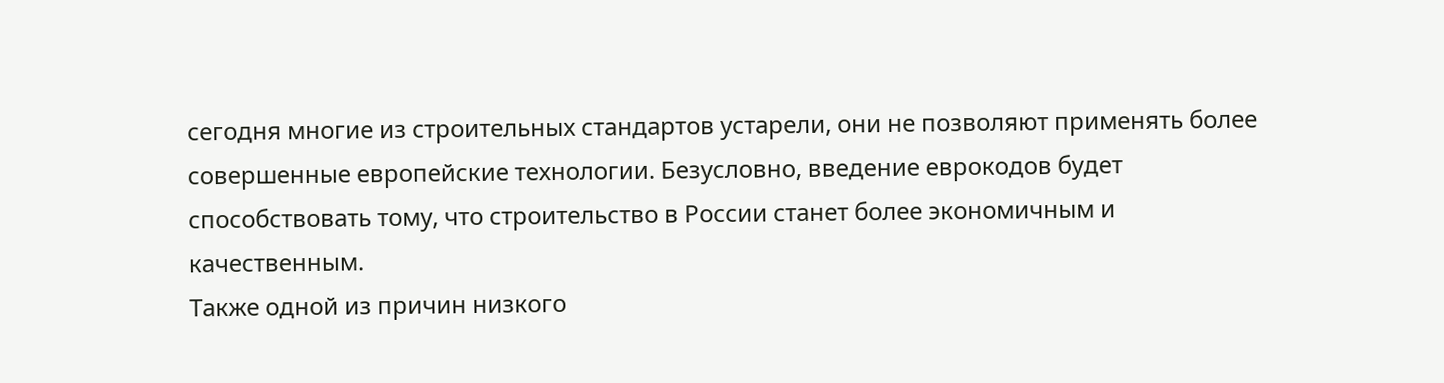сегодня многие из строительных стандартов устарели, они не позволяют применять более совершенные европейские технологии. Безусловно, введение еврокодов будет способствовать тому, что строительство в России станет более экономичным и качественным.
Также одной из причин низкого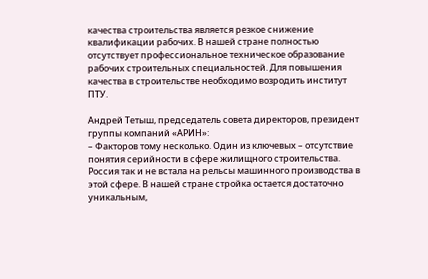качества строительства является резкое снижение квалификации рабочих. В нашей стране полностью отсутствует профессиональное техническое образование рабочих строительных специальностей. Для повышения качества в строительстве необходимо возродить институт ПТУ.

Андрей Тетыш, председатель совета директоров, президент группы компаний «АРИН»:
– Факторов тому несколько. Один из ключевых – отсутствие понятия серийности в сфере жилищного строительства. Россия так и не встала на рельсы машинного производства в этой сфере. В нашей стране стройка остается достаточно уникальным,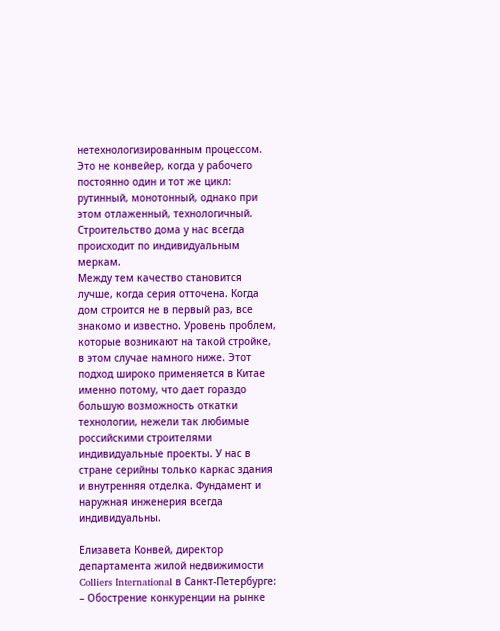нетехнологизированным процессом. Это не конвейер, когда у рабочего постоянно один и тот же цикл: рутинный, монотонный, однако при этом отлаженный, технологичный. Строительство дома у нас всегда происходит по индивидуальным меркам.
Между тем качество становится лучше, когда серия отточена. Когда дом строится не в первый раз, все знакомо и известно. Уровень проблем, которые возникают на такой стройке, в этом случае намного ниже. Этот подход широко применяется в Китае именно потому, что дает гораздо большую возможность откатки технологии, нежели так любимые российскими строителями индивидуальные проекты. У нас в стране серийны только каркас здания и внутренняя отделка. Фундамент и наружная инженерия всегда индивидуальны.

Елизавета Конвей, директор департамента жилой недвижимости Colliers International в Санкт-Петербурге:
– Обострение конкуренции на рынке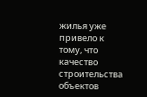жилья уже привело к тому, что качество строительства объектов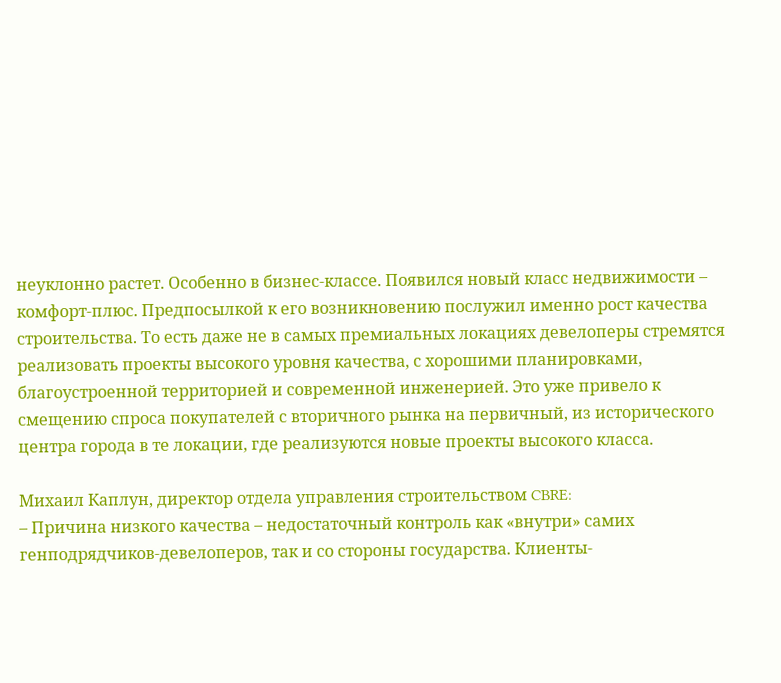неуклонно растет. Особенно в бизнес-классе. Появился новый класс недвижимости – комфорт-плюс. Предпосылкой к его возникновению послужил именно рост качества строительства. То есть даже не в самых премиальных локациях девелоперы стремятся реализовать проекты высокого уровня качества, с хорошими планировками, благоустроенной территорией и современной инженерией. Это уже привело к смещению спроса покупателей с вторичного рынка на первичный, из исторического центра города в те локации, где реализуются новые проекты высокого класса.

Михаил Каплун, директор отдела управления строительством CBRE:
– Причина низкого качества – недостаточный контроль как «внутри» самих генподрядчиков-девелоперов, так и со стороны государства. Клиенты-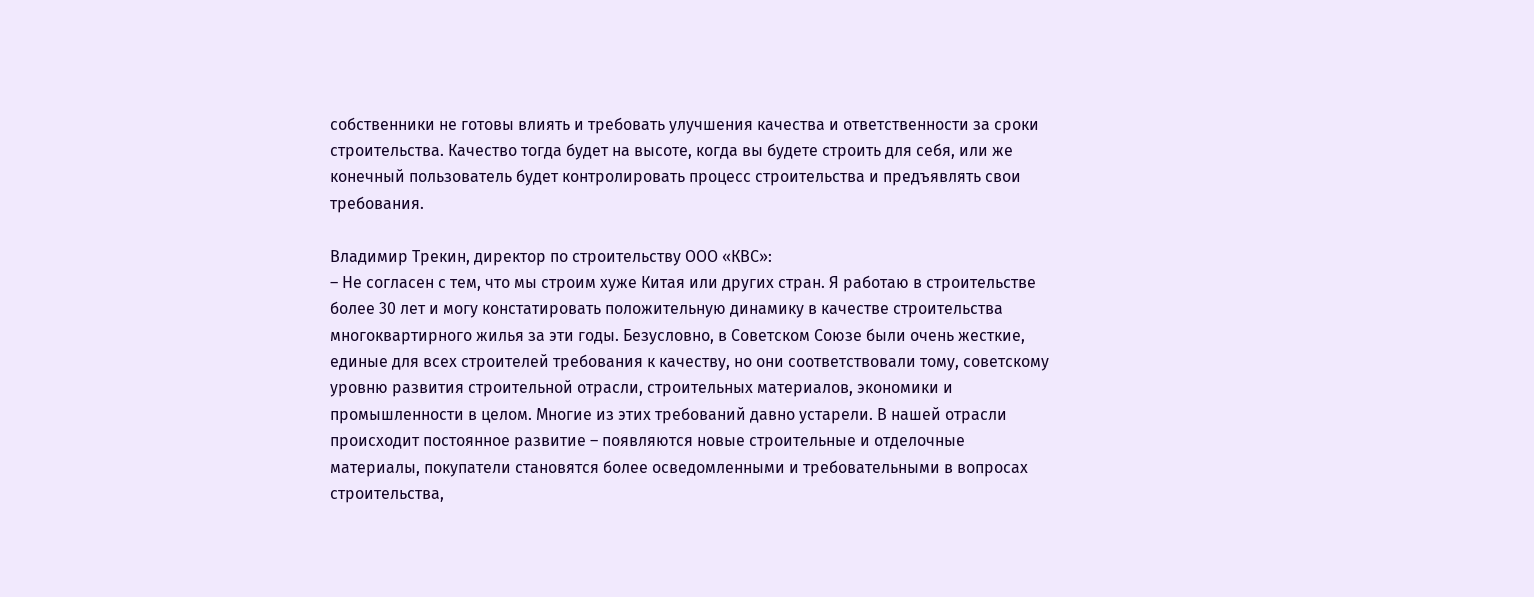собственники не готовы влиять и требовать улучшения качества и ответственности за сроки строительства. Качество тогда будет на высоте, когда вы будете строить для себя, или же конечный пользователь будет контролировать процесс строительства и предъявлять свои требования.

Владимир Трекин, директор по строительству ООО «КВС»:
– Не согласен с тем, что мы строим хуже Китая или других стран. Я работаю в строительстве более 30 лет и могу констатировать положительную динамику в качестве строительства многоквартирного жилья за эти годы. Безусловно, в Советском Союзе были очень жесткие, единые для всех строителей требования к качеству, но они соответствовали тому, советскому уровню развития строительной отрасли, строительных материалов, экономики и промышленности в целом. Многие из этих требований давно устарели. В нашей отрасли происходит постоянное развитие – появляются новые строительные и отделочные материалы, покупатели становятся более осведомленными и требовательными в вопросах строительства,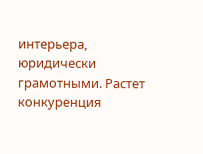интерьера, юридически грамотными. Растет конкуренция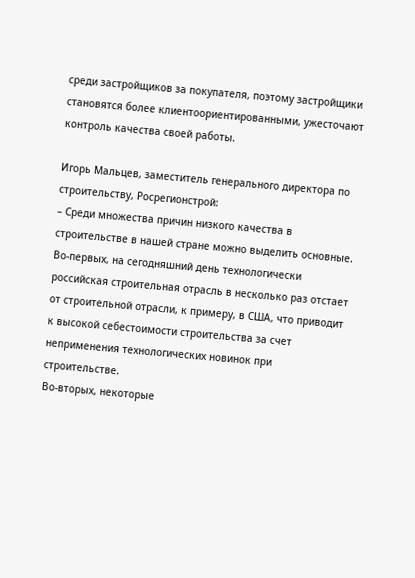среди застройщиков за покупателя, поэтому застройщики становятся более клиентоориентированными, ужесточают контроль качества своей работы.

Игорь Мальцев, заместитель генерального директора по строительству, Росрегионстрой:
– Среди множества причин низкого качества в строительстве в нашей стране можно выделить основные.
Во-первых, на сегодняшний день технологически российская строительная отрасль в несколько раз отстает от строительной отрасли, к примеру, в США, что приводит к высокой себестоимости строительства за счет неприменения технологических новинок при строительстве.
Во-вторых, некоторые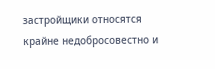застройщики относятся крайне недобросовестно и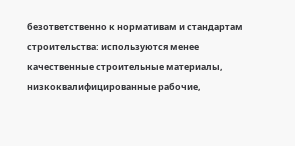безответственно к нормативам и стандартам строительства: используются менее качественные строительные материалы, низкоквалифицированные рабочие,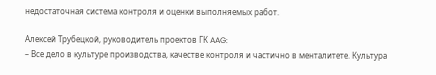недостаточная система контроля и оценки выполняемых работ.

Алексей Трубецкой, руководитель проектов ГК AAG:
– Все дело в культуре производства, качестве контроля и частично в менталитете. Культура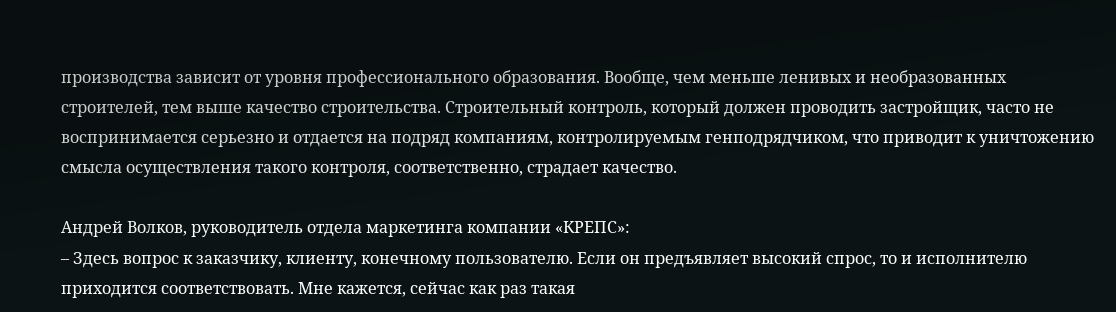производства зависит от уровня профессионального образования. Вообще, чем меньше ленивых и необразованных строителей, тем выше качество строительства. Строительный контроль, который должен проводить застройщик, часто не воспринимается серьезно и отдается на подряд компаниям, контролируемым генподрядчиком, что приводит к уничтожению смысла осуществления такого контроля, соответственно, страдает качество.

Андрей Волков, руководитель отдела маркетинга компании «КРЕПС»:
– Здесь вопрос к заказчику, клиенту, конечному пользователю. Если он предъявляет высокий спрос, то и исполнителю приходится соответствовать. Мне кажется, сейчас как раз такая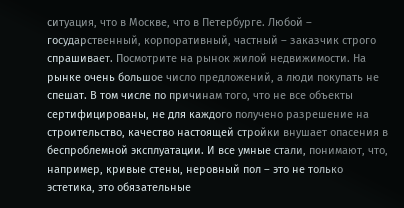ситуация, что в Москве, что в Петербурге. Любой – государственный, корпоративный, частный – заказчик строго спрашивает. Посмотрите на рынок жилой недвижимости. На рынке очень большое число предложений, а люди покупать не спешат. В том числе по причинам того, что не все объекты сертифицированы, не для каждого получено разрешение на строительство, качество настоящей стройки внушает опасения в беспроблемной эксплуатации. И все умные стали, понимают, что, например, кривые стены, неровный пол – это не только эстетика, это обязательные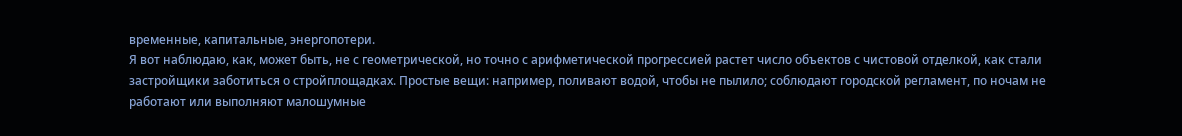временные, капитальные, энергопотери.
Я вот наблюдаю, как, может быть, не с геометрической, но точно с арифметической прогрессией растет число объектов с чистовой отделкой, как стали застройщики заботиться о стройплощадках. Простые вещи: например, поливают водой, чтобы не пылило; соблюдают городской регламент, по ночам не работают или выполняют малошумные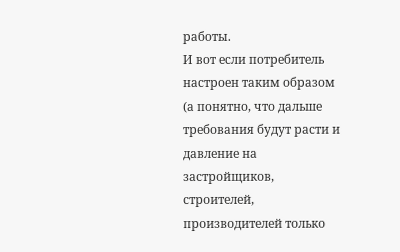работы.
И вот если потребитель настроен таким образом (а понятно, что дальше требования будут расти и давление на застройщиков, строителей, производителей только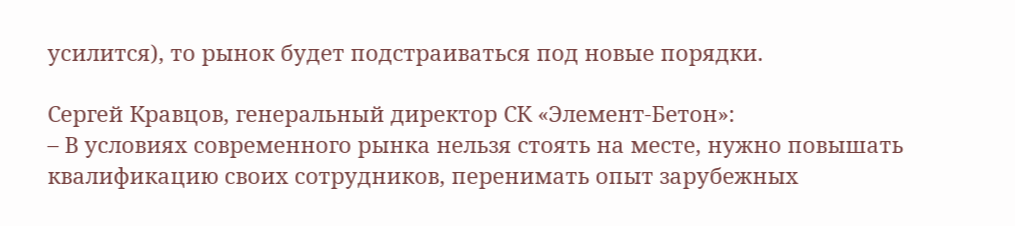усилится), то рынок будет подстраиваться под новые порядки.

Сергей Кравцов, генеральный директор СК «Элемент-Бетон»:
– В условиях современного рынка нельзя стоять на месте, нужно повышать квалификацию своих сотрудников, перенимать опыт зарубежных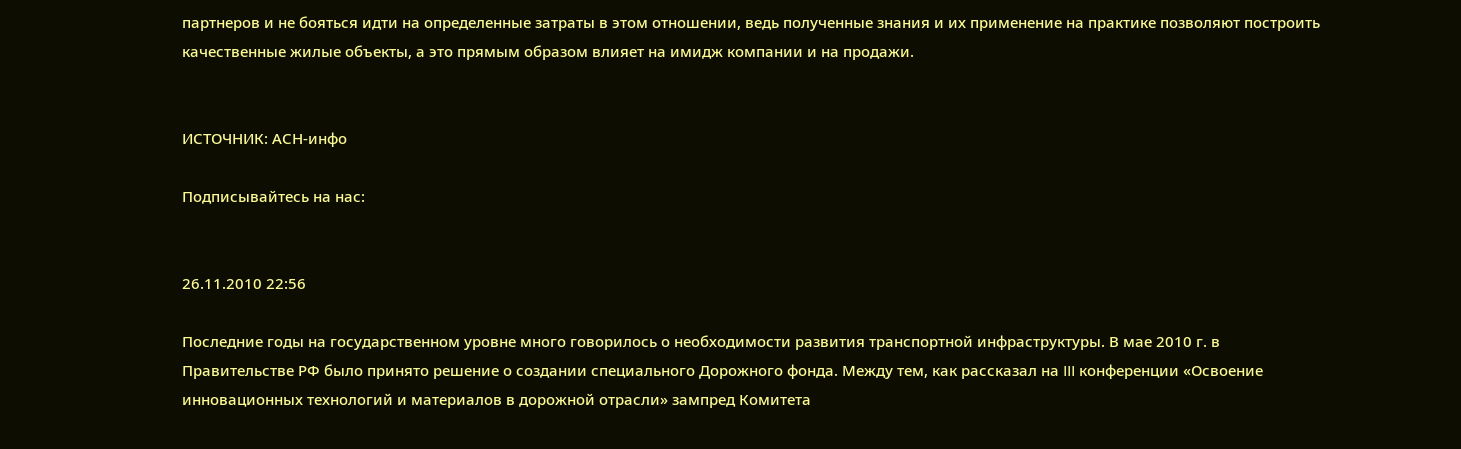партнеров и не бояться идти на определенные затраты в этом отношении, ведь полученные знания и их применение на практике позволяют построить качественные жилые объекты, а это прямым образом влияет на имидж компании и на продажи.


ИСТОЧНИК: АСН-инфо

Подписывайтесь на нас:


26.11.2010 22:56

Последние годы на государственном уровне много говорилось о необходимости развития транспортной инфраструктуры. В мае 2010 г. в Правительстве РФ было принято решение о создании специального Дорожного фонда. Между тем, как рассказал на III конференции «Освоение инновационных технологий и материалов в дорожной отрасли» зампред Комитета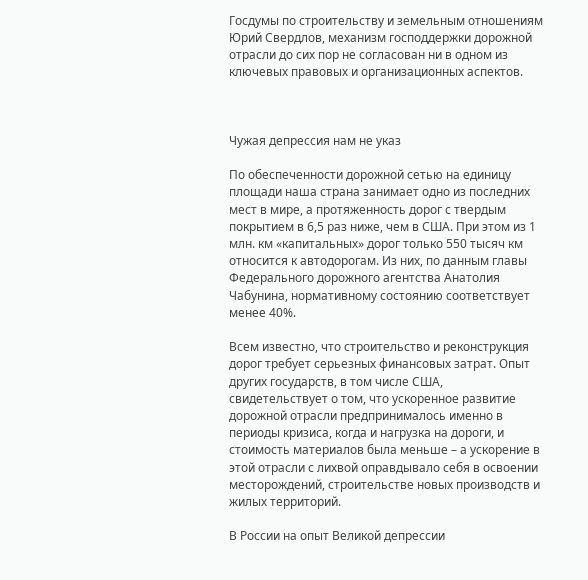Госдумы по строительству и земельным отношениям Юрий Свердлов, механизм господдержки дорожной отрасли до сих пор не согласован ни в одном из ключевых правовых и организационных аспектов.



Чужая депрессия нам не указ

По обеспеченности дорожной сетью на единицу площади наша страна занимает одно из последних мест в мире, а протяженность дорог с твердым покрытием в 6,5 раз ниже, чем в США. При этом из 1 млн. км «капитальных» дорог только 550 тысяч км относится к автодорогам. Из них, по данным главы Федерального дорожного агентства Анатолия Чабунина, нормативному состоянию соответствует менее 40%.

Всем известно, что строительство и реконструкция дорог требует серьезных финансовых затрат. Опыт других государств, в том числе США, свидетельствует о том, что ускоренное развитие дорожной отрасли предпринималось именно в периоды кризиса, когда и нагрузка на дороги, и стоимость материалов была меньше – а ускорение в этой отрасли с лихвой оправдывало себя в освоении месторождений, строительстве новых производств и жилых территорий.

В России на опыт Великой депрессии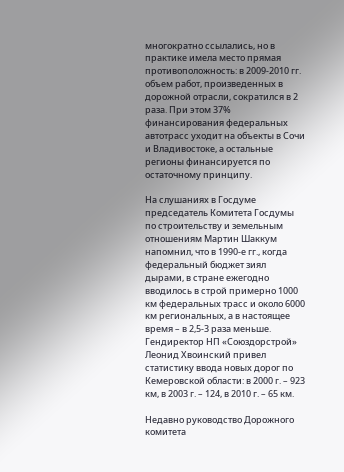многократно ссылались, но в практике имела место прямая противоположность: в 2009-2010 гг. объем работ, произведенных в дорожной отрасли, сократился в 2 раза. При этом 37% финансирования федеральных автотрасс уходит на объекты в Сочи и Владивостоке, а остальные регионы финансируется по остаточному принципу.

На слушаниях в Госдуме председатель Комитета Госдумы по строительству и земельным отношениям Мартин Шаккум напомнил, что в 1990-е гг., когда федеральный бюджет зиял дырами, в стране ежегодно вводилось в строй примерно 1000 км федеральных трасс и около 6000 км региональных, а в настоящее время – в 2,5-3 раза меньше. Гендиректор НП «Союздорстрой» Леонид Хвоинский привел статистику ввода новых дорог по Кемеровской области: в 2000 г. – 923 км, в 2003 г. – 124, в 2010 г. – 65 км.

Недавно руководство Дорожного комитета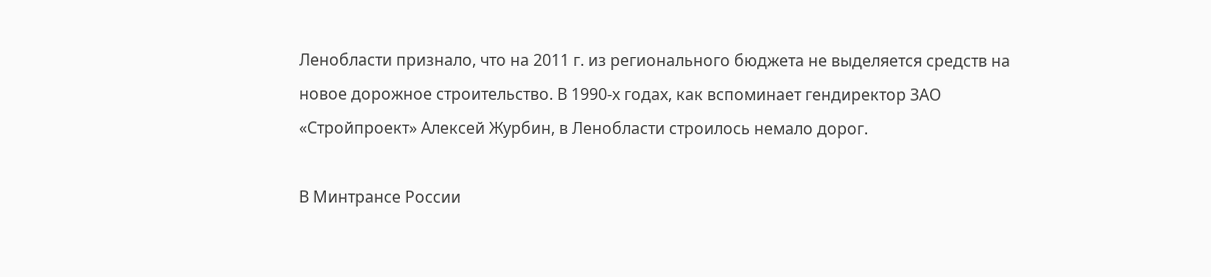Ленобласти признало, что на 2011 г. из регионального бюджета не выделяется средств на новое дорожное строительство. В 1990-х годах, как вспоминает гендиректор ЗАО «Стройпроект» Алексей Журбин, в Ленобласти строилось немало дорог.

В Минтрансе России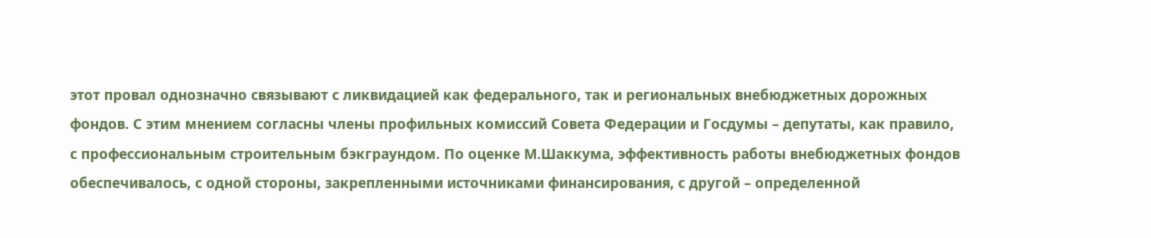этот провал однозначно связывают с ликвидацией как федерального, так и региональных внебюджетных дорожных фондов. С этим мнением согласны члены профильных комиссий Совета Федерации и Госдумы – депутаты, как правило, с профессиональным строительным бэкграундом. По оценке М.Шаккума, эффективность работы внебюджетных фондов обеспечивалось, с одной стороны, закрепленными источниками финансирования, с другой – определенной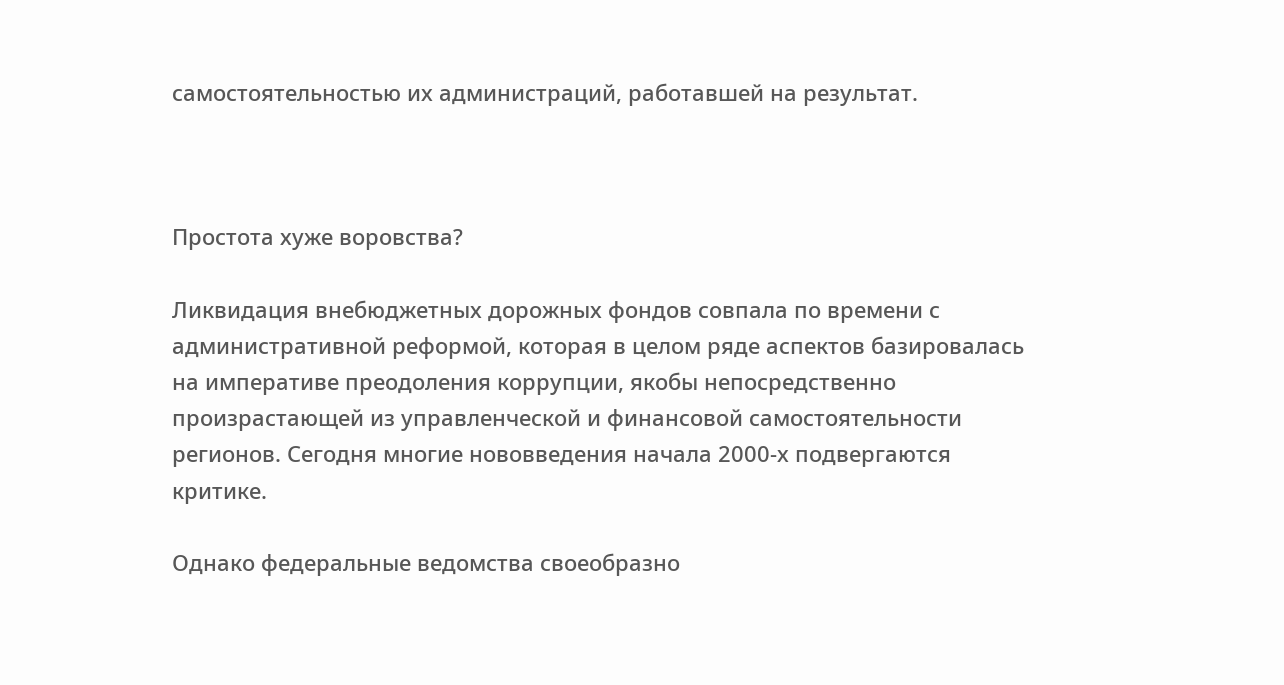самостоятельностью их администраций, работавшей на результат.



Простота хуже воровства?

Ликвидация внебюджетных дорожных фондов совпала по времени с административной реформой, которая в целом ряде аспектов базировалась на императиве преодоления коррупции, якобы непосредственно произрастающей из управленческой и финансовой самостоятельности регионов. Сегодня многие нововведения начала 2000-х подвергаются критике.

Однако федеральные ведомства своеобразно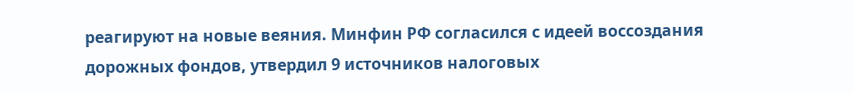реагируют на новые веяния. Минфин РФ согласился с идеей воссоздания дорожных фондов, утвердил 9 источников налоговых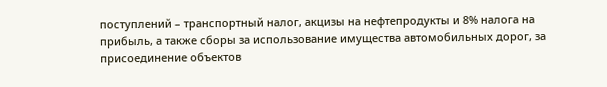поступлений – транспортный налог, акцизы на нефтепродукты и 8% налога на прибыль, а также сборы за использование имущества автомобильных дорог, за присоединение объектов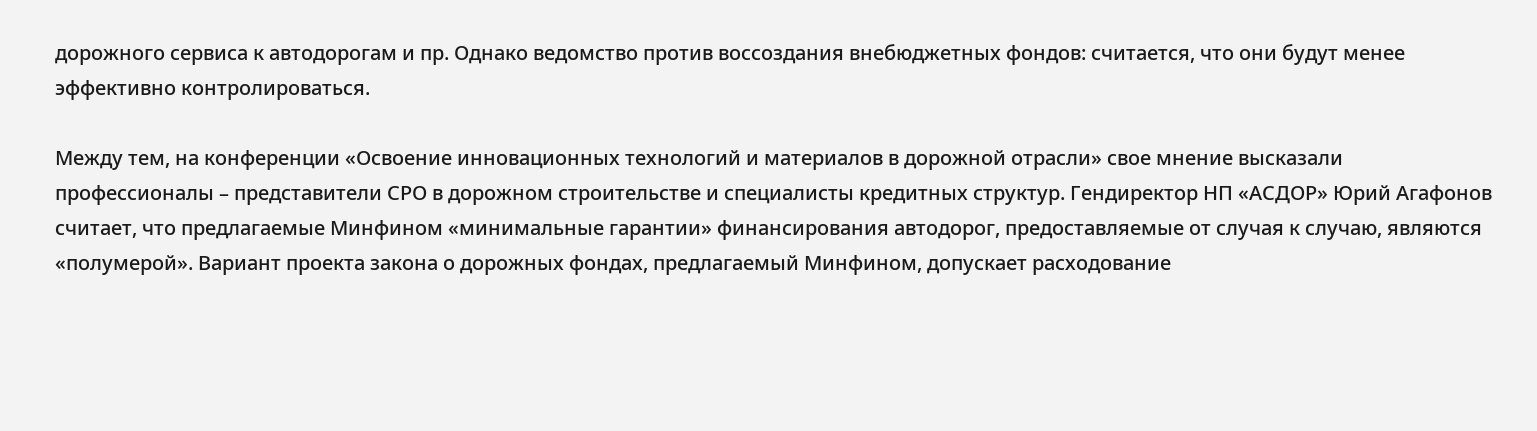дорожного сервиса к автодорогам и пр. Однако ведомство против воссоздания внебюджетных фондов: считается, что они будут менее эффективно контролироваться.

Между тем, на конференции «Освоение инновационных технологий и материалов в дорожной отрасли» свое мнение высказали профессионалы – представители СРО в дорожном строительстве и специалисты кредитных структур. Гендиректор НП «АСДОР» Юрий Агафонов считает, что предлагаемые Минфином «минимальные гарантии» финансирования автодорог, предоставляемые от случая к случаю, являются «полумерой». Вариант проекта закона о дорожных фондах, предлагаемый Минфином, допускает расходование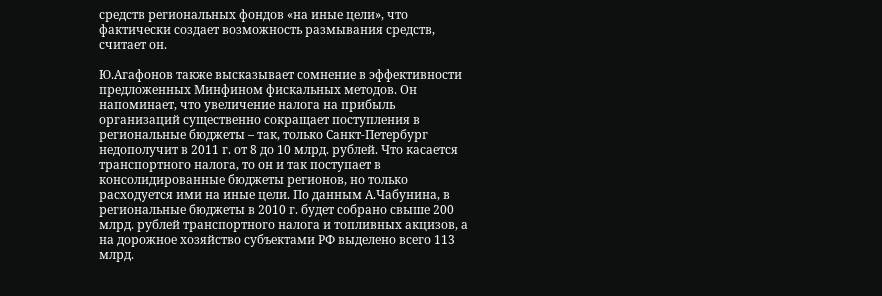средств региональных фондов «на иные цели», что фактически создает возможность размывания средств, считает он.

Ю.Агафонов также высказывает сомнение в эффективности предложенных Минфином фискальных методов. Он напоминает, что увеличение налога на прибыль организаций существенно сокращает поступления в региональные бюджеты – так, только Санкт-Петербург недополучит в 2011 г. от 8 до 10 млрд. рублей. Что касается транспортного налога, то он и так поступает в консолидированные бюджеты регионов, но только расходуется ими на иные цели. По данным А.Чабунина, в региональные бюджеты в 2010 г. будет собрано свыше 200 млрд. рублей транспортного налога и топливных акцизов, а на дорожное хозяйство субъектами РФ выделено всего 113 млрд.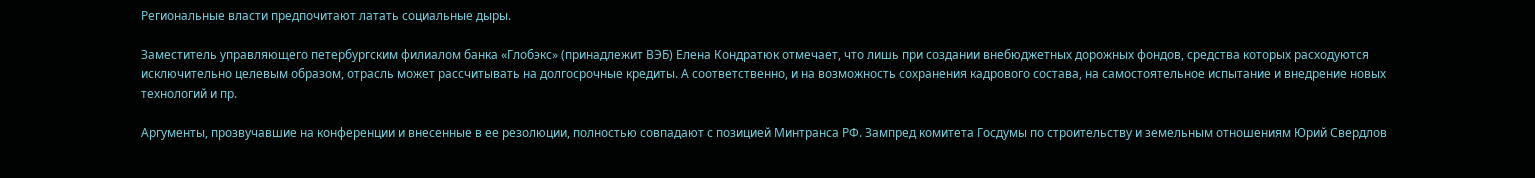Региональные власти предпочитают латать социальные дыры.

Заместитель управляющего петербургским филиалом банка «Глобэкс» (принадлежит ВЭБ) Елена Кондратюк отмечает, что лишь при создании внебюджетных дорожных фондов, средства которых расходуются исключительно целевым образом, отрасль может рассчитывать на долгосрочные кредиты. А соответственно, и на возможность сохранения кадрового состава, на самостоятельное испытание и внедрение новых технологий и пр.

Аргументы, прозвучавшие на конференции и внесенные в ее резолюции, полностью совпадают с позицией Минтранса РФ. Зампред комитета Госдумы по строительству и земельным отношениям Юрий Свердлов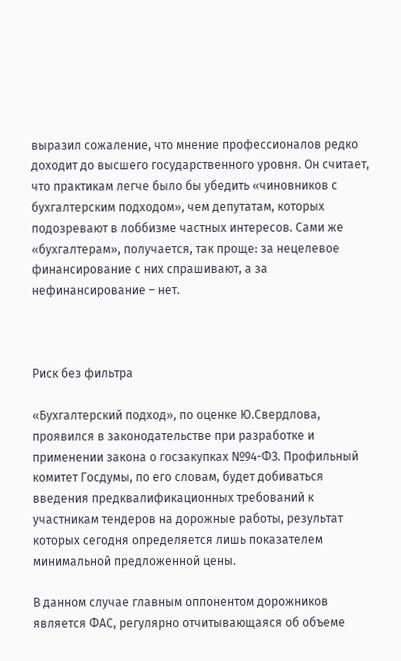выразил сожаление, что мнение профессионалов редко доходит до высшего государственного уровня. Он считает, что практикам легче было бы убедить «чиновников с бухгалтерским подходом», чем депутатам, которых подозревают в лоббизме частных интересов. Сами же «бухгалтерам», получается, так проще: за нецелевое финансирование с них спрашивают, а за нефинансирование – нет.



Риск без фильтра

«Бухгалтерский подход», по оценке Ю.Свердлова, проявился в законодательстве при разработке и применении закона о госзакупках №94-ФЗ. Профильный комитет Госдумы, по его словам, будет добиваться введения предквалификационных требований к участникам тендеров на дорожные работы, результат которых сегодня определяется лишь показателем минимальной предложенной цены.

В данном случае главным оппонентом дорожников является ФАС, регулярно отчитывающаяся об объеме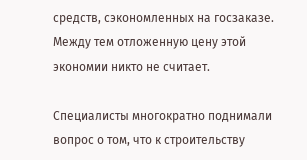средств, сэкономленных на госзаказе. Между тем отложенную цену этой экономии никто не считает.

Специалисты многократно поднимали вопрос о том, что к строительству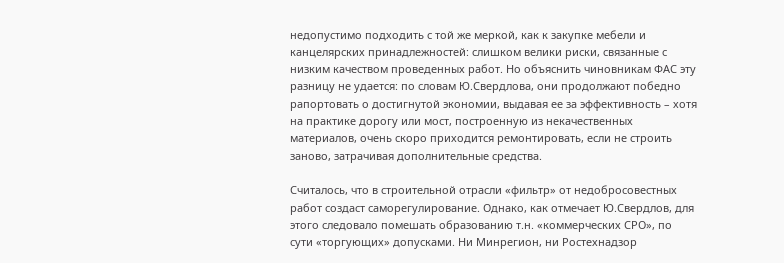недопустимо подходить с той же меркой, как к закупке мебели и канцелярских принадлежностей: слишком велики риски, связанные с низким качеством проведенных работ. Но объяснить чиновникам ФАС эту разницу не удается: по словам Ю.Свердлова, они продолжают победно рапортовать о достигнутой экономии, выдавая ее за эффективность – хотя на практике дорогу или мост, построенную из некачественных материалов, очень скоро приходится ремонтировать, если не строить заново, затрачивая дополнительные средства.

Считалось, что в строительной отрасли «фильтр» от недобросовестных работ создаст саморегулирование. Однако, как отмечает Ю.Свердлов, для этого следовало помешать образованию т.н. «коммерческих СРО», по сути «торгующих» допусками. Ни Минрегион, ни Ростехнадзор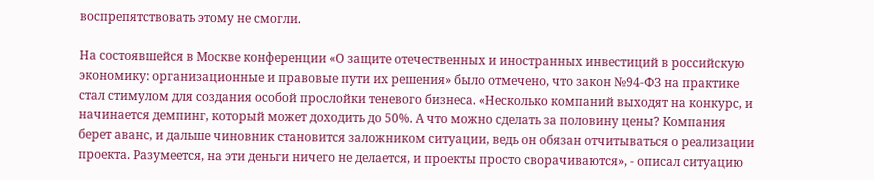воспрепятствовать этому не смогли.

На состоявшейся в Москве конференции «О защите отечественных и иностранных инвестиций в российскую экономику: организационные и правовые пути их решения» было отмечено, что закон №94-ФЗ на практике стал стимулом для создания особой прослойки теневого бизнеса. «Несколько компаний выходят на конкурс, и начинается демпинг, который может доходить до 50%. А что можно сделать за половину цены? Компания берет аванс, и дальше чиновник становится заложником ситуации, ведь он обязан отчитываться о реализации проекта. Разумеется, на эти деньги ничего не делается, и проекты просто сворачиваются», - описал ситуацию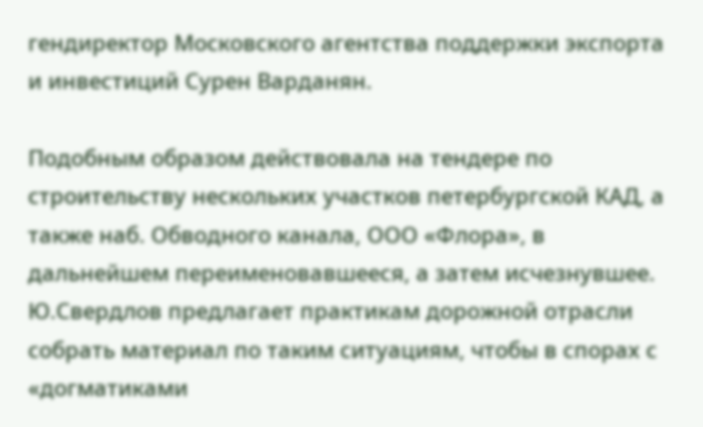гендиректор Московского агентства поддержки экспорта и инвестиций Сурен Варданян.

Подобным образом действовала на тендере по строительству нескольких участков петербургской КАД, а также наб. Обводного канала, ООО «Флора», в дальнейшем переименовавшееся, а затем исчезнувшее. Ю.Свердлов предлагает практикам дорожной отрасли собрать материал по таким ситуациям, чтобы в спорах с «догматиками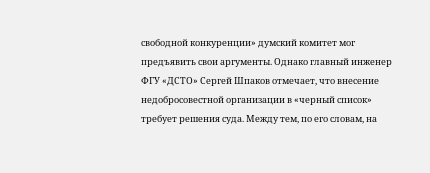свободной конкуренции» думский комитет мог предъявить свои аргументы. Однако главный инженер ФГУ «ДСТО» Сергей Шпаков отмечает, что внесение недобросовестной организации в «черный список» требует решения суда. Между тем, по его словам, на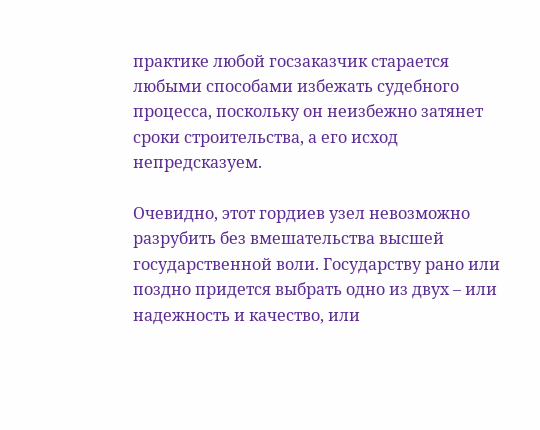практике любой госзаказчик старается любыми способами избежать судебного процесса, поскольку он неизбежно затянет сроки строительства, а его исход непредсказуем.

Очевидно, этот гордиев узел невозможно разрубить без вмешательства высшей государственной воли. Государству рано или поздно придется выбрать одно из двух – или надежность и качество, или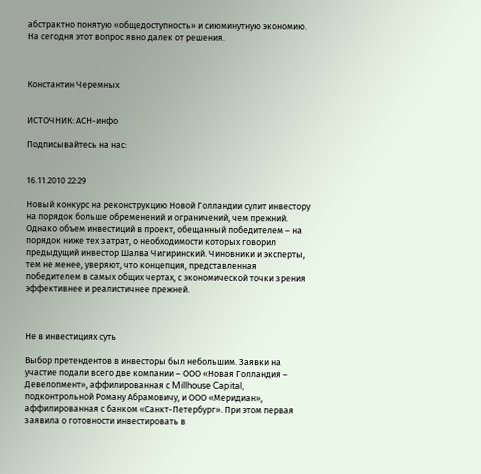абстрактно понятую «общедоступность» и сиюминутную экономию. На сегодня этот вопрос явно далек от решения.



Константин Черемных


ИСТОЧНИК: АСН-инфо

Подписывайтесь на нас:


16.11.2010 22:29

Новый конкурс на реконструкцию Новой Голландии сулит инвестору на порядок больше обременений и ограничений, чем прежний. Однако объем инвестиций в проект, обещанный победителем – на порядок ниже тех затрат, о необходимости которых говорил предыдущий инвестор Шалва Чигиринский. Чиновники и эксперты, тем не менее, уверяют, что концепция, представленная победителем в самых общих чертах, с экономической точки зрения эффективнее и реалистичнее прежней.



Не в инвестициях суть

Выбор претендентов в инвесторы был небольшим. Заявки на участие подали всего две компании – ООО «Новая Голландия – Девелопмент», аффилированная с Millhouse Capital, подконтрольной Роману Абрамовичу, и ООО «Меридиан», аффилированная с банком «Санкт-Петербург». При этом первая заявила о готовности инвестировать в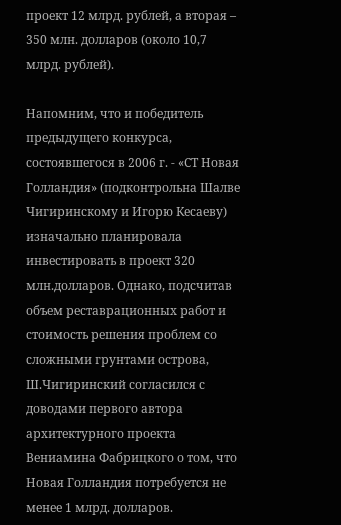проект 12 млрд. рублей, а вторая – 350 млн. долларов (около 10,7 млрд. рублей).

Напомним, что и победитель предыдущего конкурса, состоявшегося в 2006 г. - «СТ Новая Голландия» (подконтрольна Шалве Чигиринскому и Игорю Кесаеву) изначально планировала инвестировать в проект 320 млн.долларов. Однако, подсчитав объем реставрационных работ и стоимость решения проблем со сложными грунтами острова, Ш.Чигиринский согласился с доводами первого автора архитектурного проекта Вениамина Фабрицкого о том, что Новая Голландия потребуется не менее 1 млрд. долларов.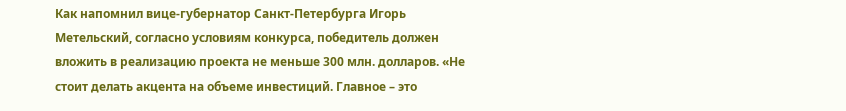Как напомнил вице-губернатор Санкт-Петербурга Игорь Метельский, согласно условиям конкурса, победитель должен вложить в реализацию проекта не меньше 300 млн. долларов. «Не стоит делать акцента на объеме инвестиций. Главное – это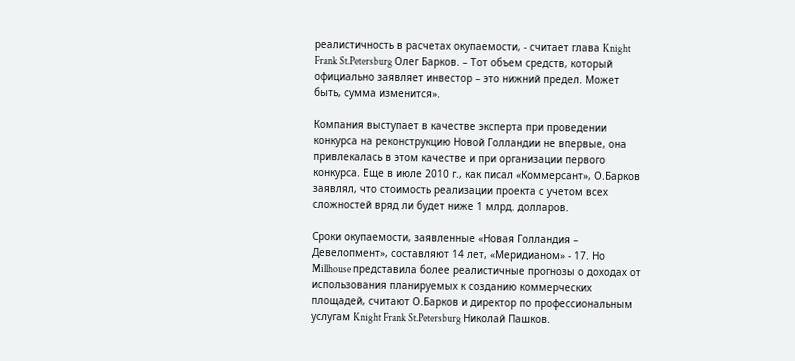реалистичность в расчетах окупаемости, - считает глава Knight Frank St.Petersburg Олег Барков. – Тот объем средств, который официально заявляет инвестор – это нижний предел. Может быть, сумма изменится».

Компания выступает в качестве эксперта при проведении конкурса на реконструкцию Новой Голландии не впервые, она привлекалась в этом качестве и при организации первого конкурса. Еще в июле 2010 г., как писал «Коммерсант», О.Барков заявлял, что стоимость реализации проекта с учетом всех сложностей вряд ли будет ниже 1 млрд. долларов.

Сроки окупаемости, заявленные «Новая Голландия – Девелопмент», составляют 14 лет, «Меридианом» - 17. Но Millhouse представила более реалистичные прогнозы о доходах от использования планируемых к созданию коммерческих площадей, считают О.Барков и директор по профессиональным услугам Knight Frank St.Petersburg Николай Пашков.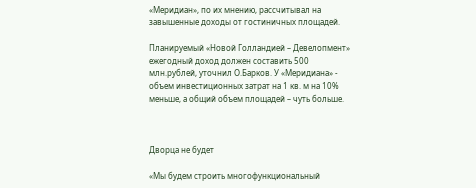«Меридиан», по их мнению, рассчитывал на завышенные доходы от гостиничных площадей.

Планируемый «Новой Голландией – Девелопмент» ежегодный доход должен составить 500 млн.рублей, уточнил О.Барков. У «Меридиана» - объем инвестиционных затрат на 1 кв. м на 10% меньше, а общий объем площадей – чуть больше.



Дворца не будет

«Мы будем строить многофункциональный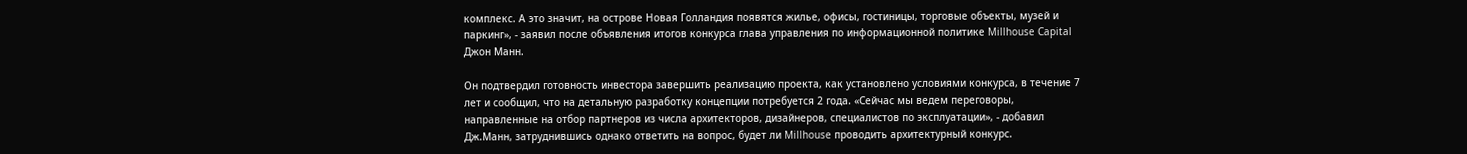комплекс. А это значит, на острове Новая Голландия появятся жилье, офисы, гостиницы, торговые объекты, музей и паркинг», - заявил после объявления итогов конкурса глава управления по информационной политике Millhouse Capital Джон Манн.

Он подтвердил готовность инвестора завершить реализацию проекта, как установлено условиями конкурса, в течение 7 лет и сообщил, что на детальную разработку концепции потребуется 2 года. «Сейчас мы ведем переговоры, направленные на отбор партнеров из числа архитекторов, дизайнеров, специалистов по эксплуатации», - добавил Дж.Манн, затруднившись однако ответить на вопрос, будет ли Millhouse проводить архитектурный конкурс.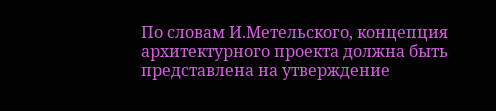По словам И.Метельского, концепция архитектурного проекта должна быть представлена на утверждение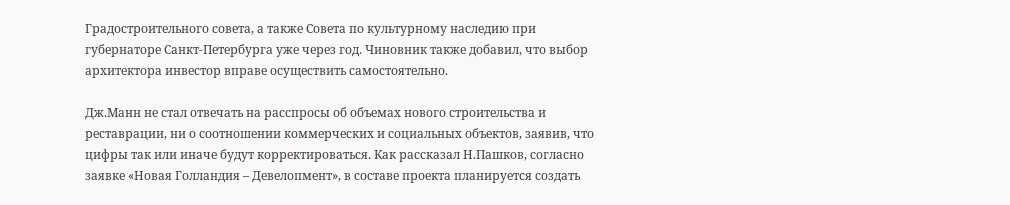Градостроительного совета, а также Совета по культурному наследию при губернаторе Санкт-Петербурга уже через год. Чиновник также добавил, что выбор архитектора инвестор вправе осуществить самостоятельно.

Дж.Манн не стал отвечать на расспросы об объемах нового строительства и реставрации, ни о соотношении коммерческих и социальных объектов, заявив, что цифры так или иначе будут корректироваться. Как рассказал Н.Пашков, согласно заявке «Новая Голландия – Девелопмент», в составе проекта планируется создать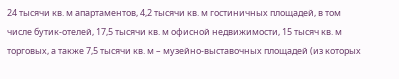24 тысячи кв. м апартаментов, 4,2 тысячи кв. м гостиничных площадей, в том числе бутик-отелей, 17,5 тысячи кв. м офисной недвижимости, 15 тысяч кв. м торговых, а также 7,5 тысячи кв. м – музейно-выставочных площадей (из которых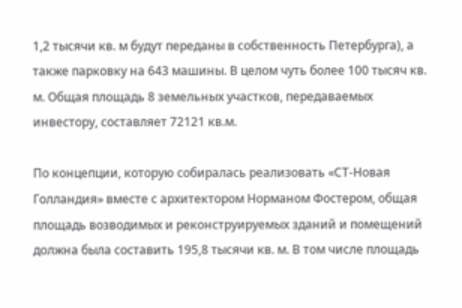1,2 тысячи кв. м будут переданы в собственность Петербурга), а также парковку на 643 машины. В целом чуть более 100 тысяч кв. м. Общая площадь 8 земельных участков, передаваемых инвестору, составляет 72121 кв.м.

По концепции, которую собиралась реализовать «СТ-Новая Голландия» вместе с архитектором Норманом Фостером, общая площадь возводимых и реконструируемых зданий и помещений должна была составить 195,8 тысячи кв. м. В том числе площадь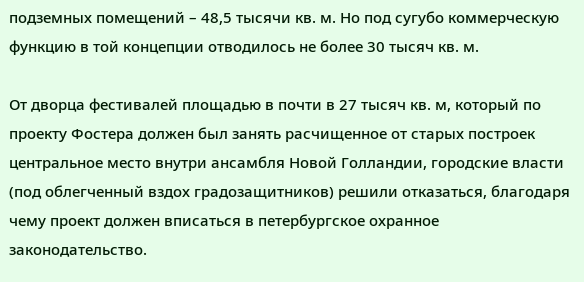подземных помещений – 48,5 тысячи кв. м. Но под сугубо коммерческую функцию в той концепции отводилось не более 30 тысяч кв. м.

От дворца фестивалей площадью в почти в 27 тысяч кв. м, который по проекту Фостера должен был занять расчищенное от старых построек центральное место внутри ансамбля Новой Голландии, городские власти (под облегченный вздох градозащитников) решили отказаться, благодаря чему проект должен вписаться в петербургское охранное законодательство.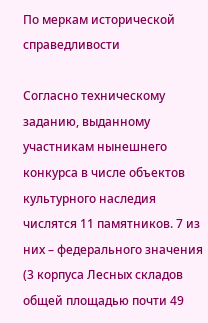По меркам исторической справедливости

Согласно техническому заданию, выданному участникам нынешнего конкурса в числе объектов культурного наследия числятся 11 памятников. 7 из них – федерального значения (3 корпуса Лесных складов общей площадью почти 49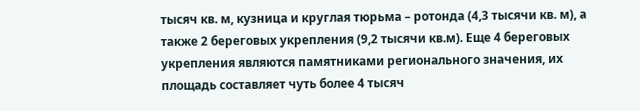тысяч кв. м, кузница и круглая тюрьма – ротонда (4,3 тысячи кв. м), а также 2 береговых укрепления (9,2 тысячи кв.м). Еще 4 береговых укрепления являются памятниками регионального значения, их площадь составляет чуть более 4 тысяч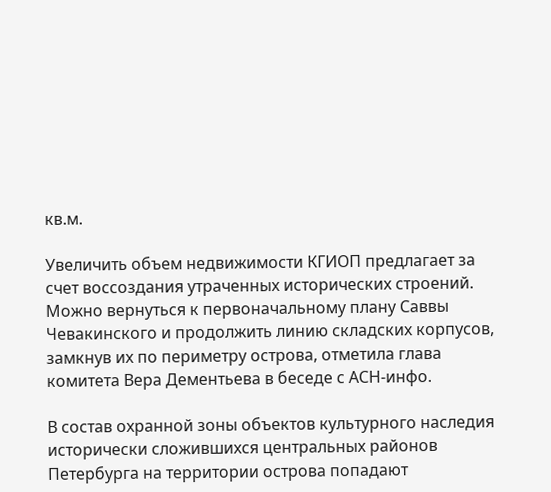кв.м.

Увеличить объем недвижимости КГИОП предлагает за счет воссоздания утраченных исторических строений. Можно вернуться к первоначальному плану Саввы Чевакинского и продолжить линию складских корпусов, замкнув их по периметру острова, отметила глава комитета Вера Дементьева в беседе с АСН-инфо.

В состав охранной зоны объектов культурного наследия исторически сложившихся центральных районов Петербурга на территории острова попадают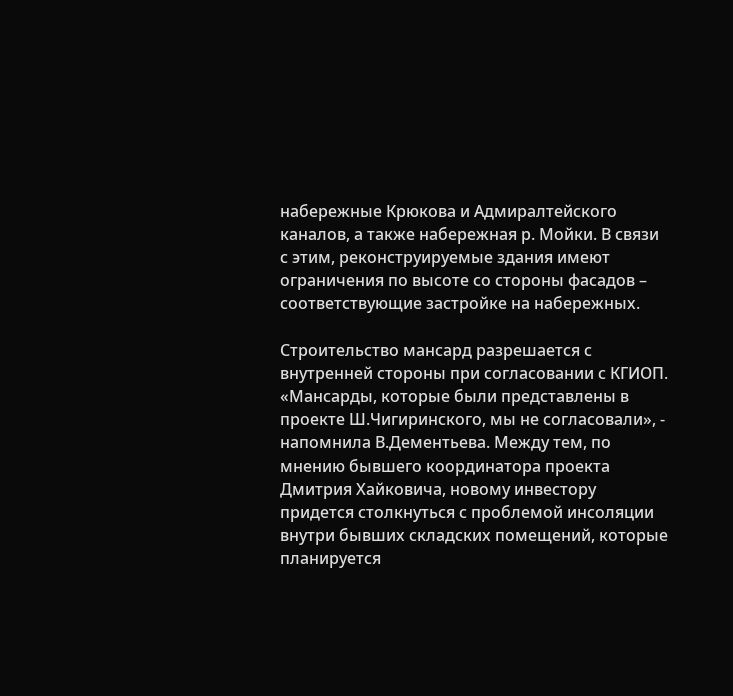набережные Крюкова и Адмиралтейского каналов, а также набережная р. Мойки. В связи с этим, реконструируемые здания имеют ограничения по высоте со стороны фасадов – соответствующие застройке на набережных.

Строительство мансард разрешается с внутренней стороны при согласовании с КГИОП. «Мансарды, которые были представлены в проекте Ш.Чигиринского, мы не согласовали», - напомнила В.Дементьева. Между тем, по мнению бывшего координатора проекта Дмитрия Хайковича, новому инвестору придется столкнуться с проблемой инсоляции внутри бывших складских помещений, которые планируется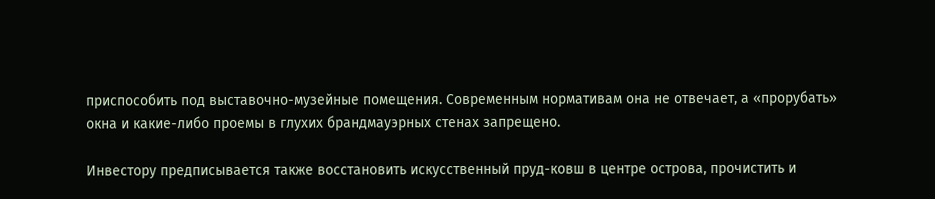приспособить под выставочно-музейные помещения. Современным нормативам она не отвечает, а «прорубать» окна и какие-либо проемы в глухих брандмауэрных стенах запрещено.

Инвестору предписывается также восстановить искусственный пруд-ковш в центре острова, прочистить и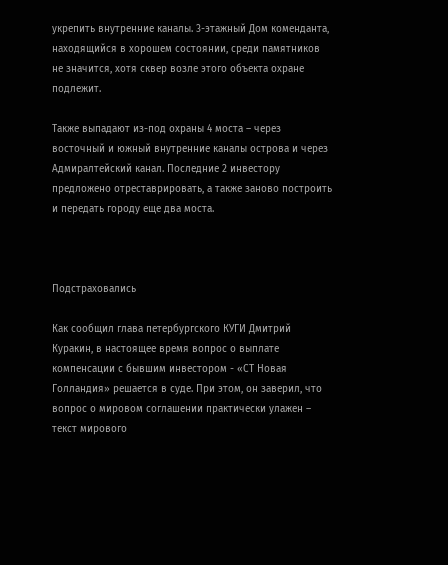укрепить внутренние каналы. 3-этажный Дом коменданта, находящийся в хорошем состоянии, среди памятников не значится, хотя сквер возле этого объекта охране подлежит.

Также выпадают из-под охраны 4 моста – через восточный и южный внутренние каналы острова и через Адмиралтейский канал. Последние 2 инвестору предложено отреставрировать, а также заново построить и передать городу еще два моста.



Подстраховались

Как сообщил глава петербургского КУГИ Дмитрий Куракин, в настоящее время вопрос о выплате компенсации с бывшим инвестором - «СТ Новая Голландия» решается в суде. При этом, он заверил, что вопрос о мировом соглашении практически улажен – текст мирового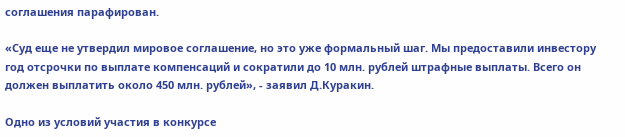соглашения парафирован.

«Суд еще не утвердил мировое соглашение, но это уже формальный шаг. Мы предоставили инвестору год отсрочки по выплате компенсаций и сократили до 10 млн. рублей штрафные выплаты. Всего он должен выплатить около 450 млн. рублей», - заявил Д.Куракин.

Одно из условий участия в конкурсе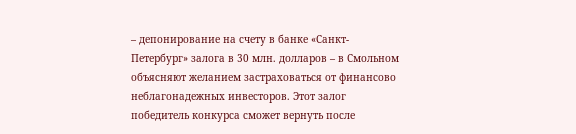– депонирование на счету в банке «Санкт-Петербург» залога в 30 млн. долларов – в Смольном объясняют желанием застраховаться от финансово неблагонадежных инвесторов. Этот залог победитель конкурса сможет вернуть после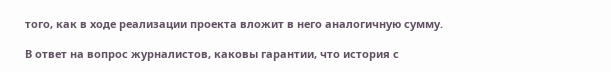того, как в ходе реализации проекта вложит в него аналогичную сумму.

В ответ на вопрос журналистов, каковы гарантии, что история с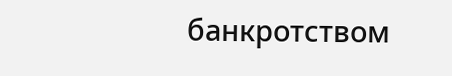банкротством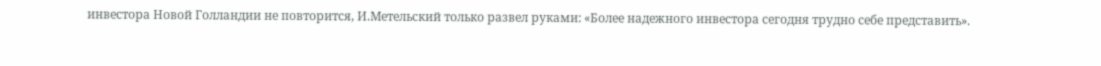инвестора Новой Голландии не повторится, И.Метельский только развел руками: «Более надежного инвестора сегодня трудно себе представить».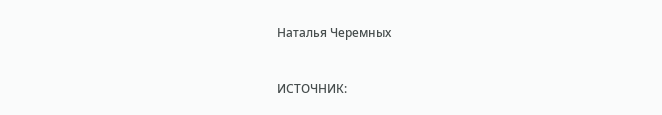Наталья Черемных


ИСТОЧНИК: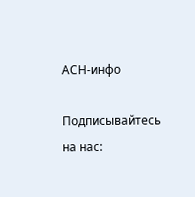АСН-инфо

Подписывайтесь на нас: